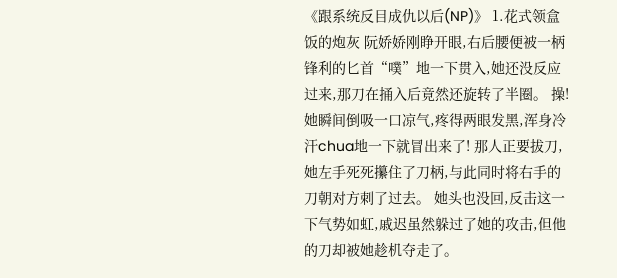《跟系统反目成仇以后(NP)》 1.花式领盒饭的炮灰 阮娇娇刚睁开眼,右后腰便被一柄锋利的匕首“噗”地一下贯入,她还没反应过来,那刀在捅入后竟然还旋转了半圈。 操! 她瞬间倒吸一口凉气,疼得两眼发黑,浑身冷汗chua地一下就冒出来了! 那人正要拔刀,她左手死死攥住了刀柄,与此同时将右手的刀朝对方刺了过去。 她头也没回,反击这一下气势如虹,戚迟虽然躲过了她的攻击,但他的刀却被她趁机夺走了。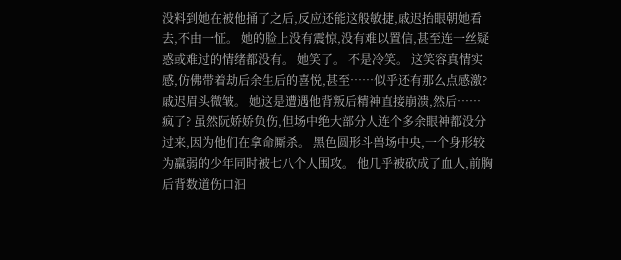没料到她在被他捅了之后,反应还能这般敏捷,戚迟抬眼朝她看去,不由一怔。 她的脸上没有震惊,没有难以置信,甚至连一丝疑惑或难过的情绪都没有。 她笑了。 不是冷笑。 这笑容真情实感,仿佛带着劫后余生后的喜悦,甚至……似乎还有那么点感激? 戚迟眉头微皱。 她这是遭遇他背叛后精神直接崩溃,然后…… 疯了? 虽然阮娇娇负伤,但场中绝大部分人连个多余眼神都没分过来,因为他们在拿命厮杀。 黑色圆形斗兽场中央,一个身形较为羸弱的少年同时被七八个人围攻。 他几乎被砍成了血人,前胸后背数道伤口汩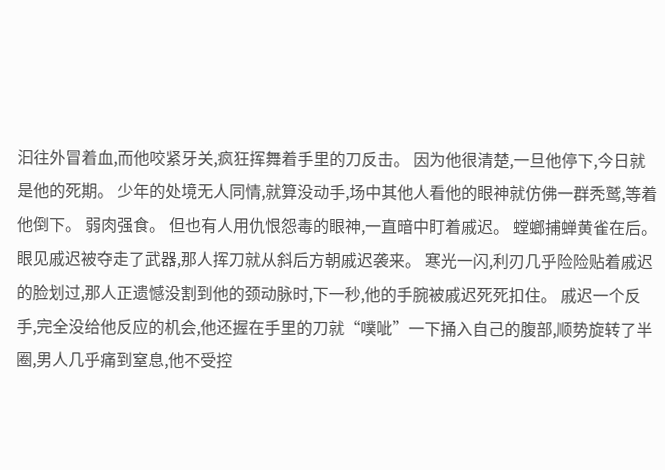汩往外冒着血,而他咬紧牙关,疯狂挥舞着手里的刀反击。 因为他很清楚,一旦他停下,今日就是他的死期。 少年的处境无人同情,就算没动手,场中其他人看他的眼神就仿佛一群秃鹫,等着他倒下。 弱肉强食。 但也有人用仇恨怨毒的眼神,一直暗中盯着戚迟。 螳螂捕蝉黄雀在后。 眼见戚迟被夺走了武器,那人挥刀就从斜后方朝戚迟袭来。 寒光一闪,利刃几乎险险贴着戚迟的脸划过,那人正遗憾没割到他的颈动脉时,下一秒,他的手腕被戚迟死死扣住。 戚迟一个反手,完全没给他反应的机会,他还握在手里的刀就“噗呲”一下捅入自己的腹部,顺势旋转了半圈,男人几乎痛到窒息,他不受控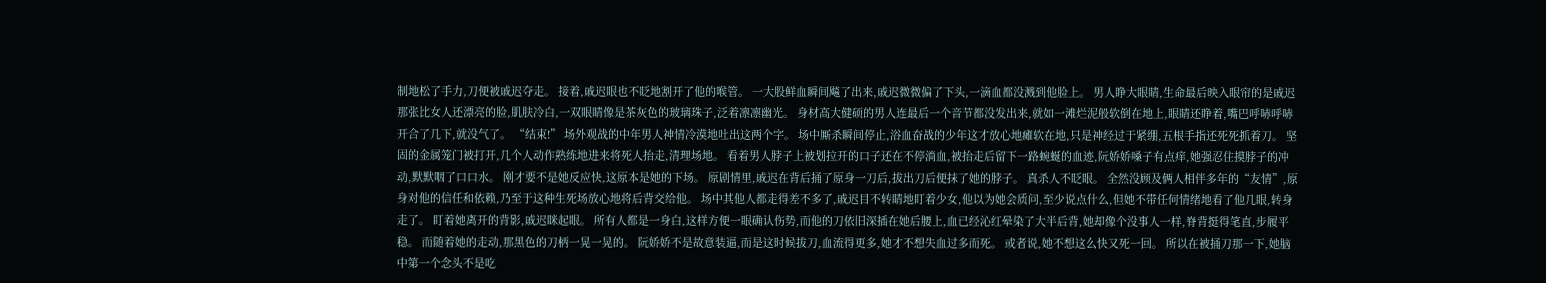制地松了手力,刀便被戚迟夺走。 接着,戚迟眼也不眨地割开了他的喉管。 一大股鲜血瞬间飚了出来,戚迟微微偏了下头,一滴血都没溅到他脸上。 男人睁大眼睛,生命最后映入眼帘的是戚迟那张比女人还漂亮的脸,肌肤冷白,一双眼睛像是茶灰色的玻璃珠子,泛着凛凛幽光。 身材高大健硕的男人连最后一个音节都没发出来,就如一滩烂泥般软倒在地上,眼睛还睁着,嘴巴呼哧呼哧开合了几下,就没气了。 “结束!” 场外观战的中年男人神情冷漠地吐出这两个字。 场中厮杀瞬间停止,浴血奋战的少年这才放心地瘫软在地,只是神经过于紧绷,五根手指还死死抓着刀。 坚固的金属笼门被打开,几个人动作熟练地进来将死人抬走,清理场地。 看着男人脖子上被划拉开的口子还在不停淌血,被抬走后留下一路蜿蜒的血迹,阮娇娇嗓子有点痒,她强忍住摸脖子的冲动,默默咽了口口水。 刚才要不是她反应快,这原本是她的下场。 原剧情里,戚迟在背后捅了原身一刀后,拔出刀后便抹了她的脖子。 真杀人不眨眼。 全然没顾及俩人相伴多年的“友情”,原身对他的信任和依赖,乃至于这种生死场放心地将后背交给他。 场中其他人都走得差不多了,戚迟目不转睛地盯着少女,他以为她会质问,至少说点什么,但她不带任何情绪地看了他几眼,转身走了。 盯着她离开的背影,戚迟眯起眼。 所有人都是一身白,这样方便一眼确认伤势,而他的刀依旧深插在她后腰上,血已经沁红晕染了大半后背,她却像个没事人一样,脊背挺得笔直,步履平稳。 而随着她的走动,那黑色的刀柄一晃一晃的。 阮娇娇不是故意装逼,而是这时候拔刀,血流得更多,她才不想失血过多而死。 或者说,她不想这么快又死一回。 所以在被捅刀那一下,她脑中第一个念头不是吃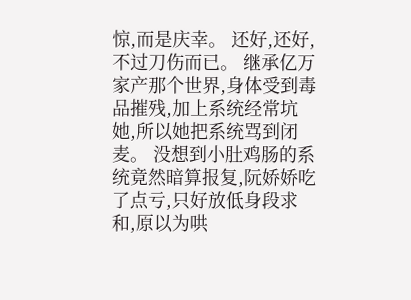惊,而是庆幸。 还好,还好,不过刀伤而已。 继承亿万家产那个世界,身体受到毒品摧残,加上系统经常坑她,所以她把系统骂到闭麦。 没想到小肚鸡肠的系统竟然暗算报复,阮娇娇吃了点亏,只好放低身段求和,原以为哄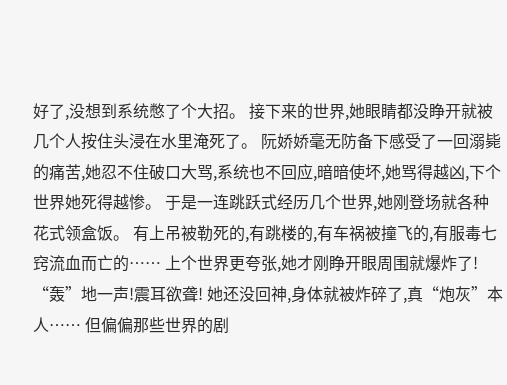好了,没想到系统憋了个大招。 接下来的世界,她眼睛都没睁开就被几个人按住头浸在水里淹死了。 阮娇娇毫无防备下感受了一回溺毙的痛苦,她忍不住破口大骂,系统也不回应,暗暗使坏,她骂得越凶,下个世界她死得越惨。 于是一连跳跃式经历几个世界,她刚登场就各种花式领盒饭。 有上吊被勒死的,有跳楼的,有车祸被撞飞的,有服毒七窍流血而亡的…… 上个世界更夸张,她才刚睁开眼周围就爆炸了! “轰”地一声!震耳欲聋! 她还没回神,身体就被炸碎了,真“炮灰”本人…… 但偏偏那些世界的剧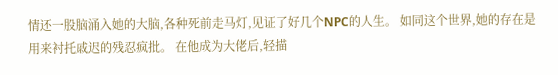情还一股脑涌入她的大脑,各种死前走马灯,见证了好几个NPC的人生。 如同这个世界,她的存在是用来衬托戚迟的残忍疯批。 在他成为大佬后,轻描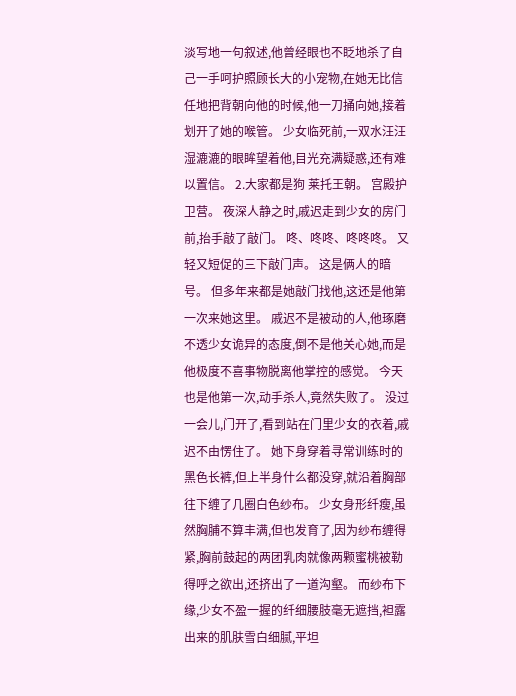淡写地一句叙述,他曾经眼也不眨地杀了自己一手呵护照顾长大的小宠物,在她无比信任地把背朝向他的时候,他一刀捅向她,接着划开了她的喉管。 少女临死前,一双水汪汪湿漉漉的眼眸望着他,目光充满疑惑,还有难以置信。 2.大家都是狗 莱托王朝。 宫殿护卫营。 夜深人静之时,戚迟走到少女的房门前,抬手敲了敲门。 咚、咚咚、咚咚咚。 又轻又短促的三下敲门声。 这是俩人的暗号。 但多年来都是她敲门找他,这还是他第一次来她这里。 戚迟不是被动的人,他琢磨不透少女诡异的态度,倒不是他关心她,而是他极度不喜事物脱离他掌控的感觉。 今天也是他第一次,动手杀人,竟然失败了。 没过一会儿,门开了,看到站在门里少女的衣着,戚迟不由愣住了。 她下身穿着寻常训练时的黑色长裤,但上半身什么都没穿,就沿着胸部往下缠了几圈白色纱布。 少女身形纤瘦,虽然胸脯不算丰满,但也发育了,因为纱布缠得紧,胸前鼓起的两团乳肉就像两颗蜜桃被勒得呼之欲出,还挤出了一道沟壑。 而纱布下缘,少女不盈一握的纤细腰肢毫无遮挡,袒露出来的肌肤雪白细腻,平坦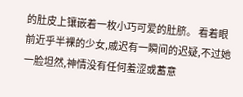的肚皮上镶嵌着一枚小巧可爱的肚脐。 看着眼前近乎半裸的少女,戚迟有一瞬间的迟疑,不过她一脸坦然,神情没有任何羞涩或蓄意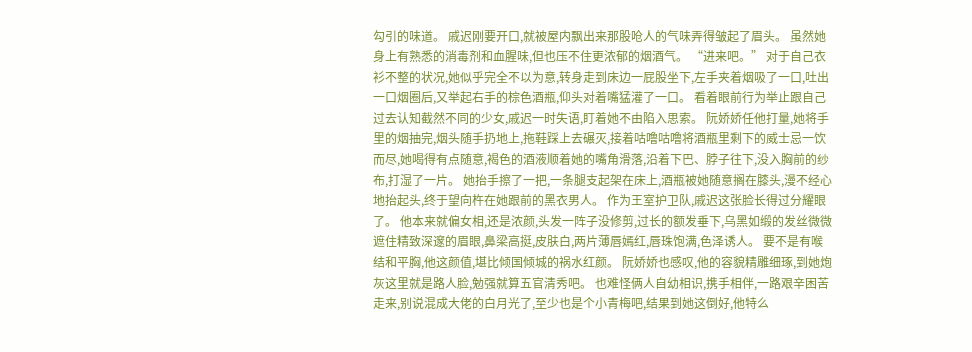勾引的味道。 戚迟刚要开口,就被屋内飘出来那股呛人的气味弄得皱起了眉头。 虽然她身上有熟悉的消毒剂和血腥味,但也压不住更浓郁的烟酒气。 “进来吧。” 对于自己衣衫不整的状况,她似乎完全不以为意,转身走到床边一屁股坐下,左手夹着烟吸了一口,吐出一口烟圈后,又举起右手的棕色酒瓶,仰头对着嘴猛灌了一口。 看着眼前行为举止跟自己过去认知截然不同的少女,戚迟一时失语,盯着她不由陷入思索。 阮娇娇任他打量,她将手里的烟抽完,烟头随手扔地上,拖鞋踩上去碾灭,接着咕噜咕噜将酒瓶里剩下的威士忌一饮而尽,她喝得有点随意,褐色的酒液顺着她的嘴角滑落,沿着下巴、脖子往下,没入胸前的纱布,打湿了一片。 她抬手擦了一把,一条腿支起架在床上,酒瓶被她随意搁在膝头,漫不经心地抬起头,终于望向杵在她跟前的黑衣男人。 作为王室护卫队,戚迟这张脸长得过分耀眼了。 他本来就偏女相,还是浓颜,头发一阵子没修剪,过长的额发垂下,乌黑如缎的发丝微微遮住精致深邃的眉眼,鼻梁高挺,皮肤白,两片薄唇嫣红,唇珠饱满,色泽诱人。 要不是有喉结和平胸,他这颜值,堪比倾国倾城的祸水红颜。 阮娇娇也感叹,他的容貌精雕细琢,到她炮灰这里就是路人脸,勉强就算五官清秀吧。 也难怪俩人自幼相识,携手相伴,一路艰辛困苦走来,别说混成大佬的白月光了,至少也是个小青梅吧,结果到她这倒好,他特么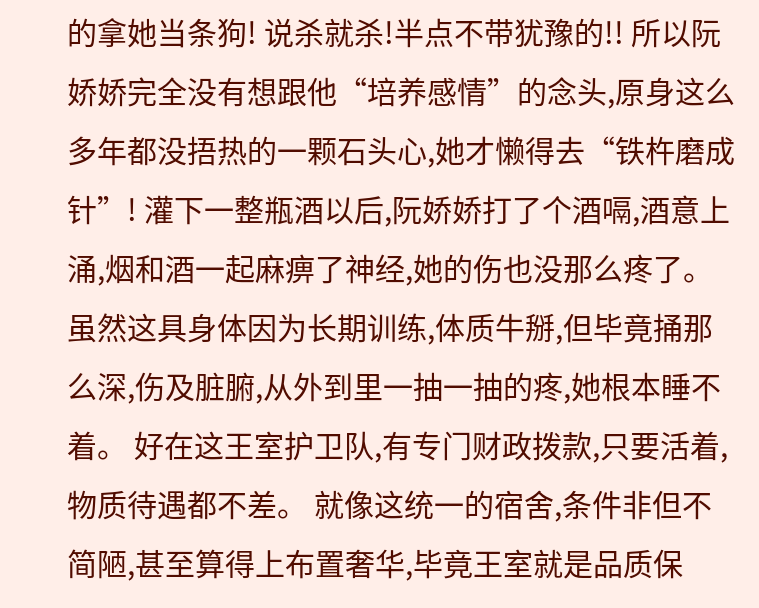的拿她当条狗! 说杀就杀!半点不带犹豫的!! 所以阮娇娇完全没有想跟他“培养感情”的念头,原身这么多年都没捂热的一颗石头心,她才懒得去“铁杵磨成针”! 灌下一整瓶酒以后,阮娇娇打了个酒嗝,酒意上涌,烟和酒一起麻痹了神经,她的伤也没那么疼了。 虽然这具身体因为长期训练,体质牛掰,但毕竟捅那么深,伤及脏腑,从外到里一抽一抽的疼,她根本睡不着。 好在这王室护卫队,有专门财政拨款,只要活着,物质待遇都不差。 就像这统一的宿舍,条件非但不简陋,甚至算得上布置奢华,毕竟王室就是品质保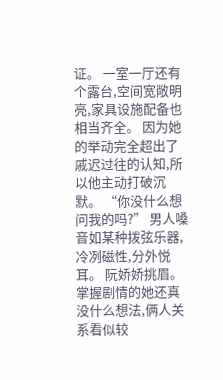证。 一室一厅还有个露台,空间宽敞明亮,家具设施配备也相当齐全。 因为她的举动完全超出了戚迟过往的认知,所以他主动打破沉默。 “你没什么想问我的吗?” 男人嗓音如某种拨弦乐器,冷冽磁性,分外悦耳。 阮娇娇挑眉。 掌握剧情的她还真没什么想法,俩人关系看似较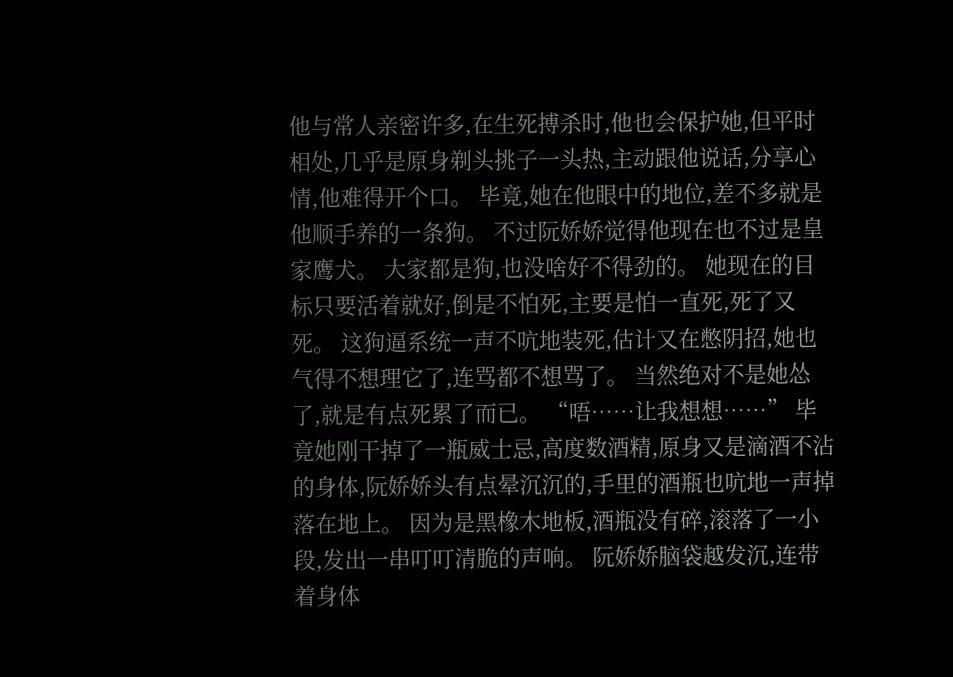他与常人亲密许多,在生死搏杀时,他也会保护她,但平时相处,几乎是原身剃头挑子一头热,主动跟他说话,分享心情,他难得开个口。 毕竟,她在他眼中的地位,差不多就是他顺手养的一条狗。 不过阮娇娇觉得他现在也不过是皇家鹰犬。 大家都是狗,也没啥好不得劲的。 她现在的目标只要活着就好,倒是不怕死,主要是怕一直死,死了又死。 这狗逼系统一声不吭地装死,估计又在憋阴招,她也气得不想理它了,连骂都不想骂了。 当然绝对不是她怂了,就是有点死累了而已。 “唔……让我想想……” 毕竟她刚干掉了一瓶威士忌,高度数酒精,原身又是滴酒不沾的身体,阮娇娇头有点晕沉沉的,手里的酒瓶也吭地一声掉落在地上。 因为是黑橡木地板,酒瓶没有碎,滚落了一小段,发出一串叮叮清脆的声响。 阮娇娇脑袋越发沉,连带着身体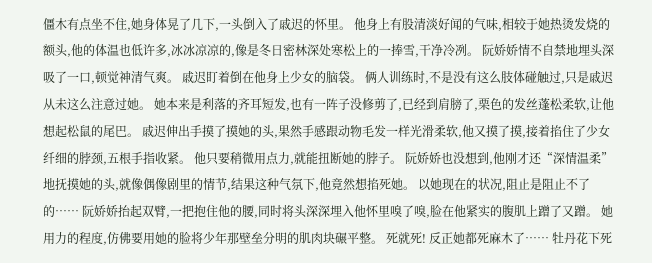僵木有点坐不住,她身体晃了几下,一头倒入了戚迟的怀里。 他身上有股清淡好闻的气味,相较于她热烫发烧的额头,他的体温也低许多,冰冰凉凉的,像是冬日密林深处寒松上的一捧雪,干净冷冽。 阮娇娇情不自禁地埋头深吸了一口,顿觉神清气爽。 戚迟盯着倒在他身上少女的脑袋。 俩人训练时,不是没有这么肢体碰触过,只是戚迟从未这么注意过她。 她本来是利落的齐耳短发,也有一阵子没修剪了,已经到肩膀了,栗色的发丝蓬松柔软,让他想起松鼠的尾巴。 戚迟伸出手摸了摸她的头,果然手感跟动物毛发一样光滑柔软,他又摸了摸,接着掐住了少女纤细的脖颈,五根手指收紧。 他只要稍微用点力,就能扭断她的脖子。 阮娇娇也没想到,他刚才还“深情温柔”地抚摸她的头,就像偶像剧里的情节,结果这种气氛下,他竟然想掐死她。 以她现在的状况,阻止是阻止不了的…… 阮娇娇抬起双臂,一把抱住他的腰,同时将头深深埋入他怀里嗅了嗅,脸在他紧实的腹肌上蹭了又蹭。 她用力的程度,仿佛要用她的脸将少年那壁垒分明的肌肉块碾平整。 死就死! 反正她都死麻木了…… 牡丹花下死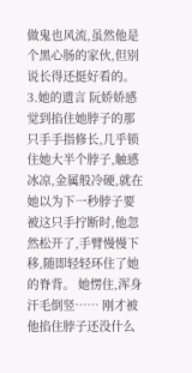做鬼也风流,虽然他是个黑心肠的家伙,但别说长得还挺好看的。 3.她的遗言 阮娇娇感觉到掐住她脖子的那只手手指修长,几乎锁住她大半个脖子,触感冰凉,金属般冷硬,就在她以为下一秒脖子要被这只手拧断时,他忽然松开了,手臂慢慢下移,随即轻轻环住了她的脊背。 她愣住,浑身汗毛倒竖…… 刚才被他掐住脖子还没什么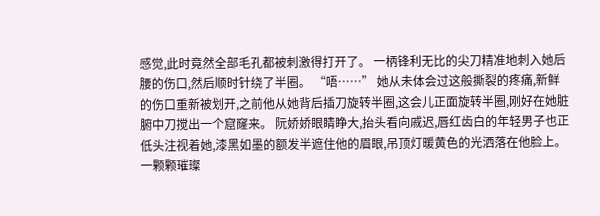感觉,此时竟然全部毛孔都被刺激得打开了。 一柄锋利无比的尖刀精准地刺入她后腰的伤口,然后顺时针绕了半圈。 “唔……” 她从未体会过这般撕裂的疼痛,新鲜的伤口重新被划开,之前他从她背后插刀旋转半圈,这会儿正面旋转半圈,刚好在她脏腑中刀搅出一个窟窿来。 阮娇娇眼睛睁大,抬头看向戚迟,唇红齿白的年轻男子也正低头注视着她,漆黑如墨的额发半遮住他的眉眼,吊顶灯暖黄色的光洒落在他脸上。 一颗颗璀璨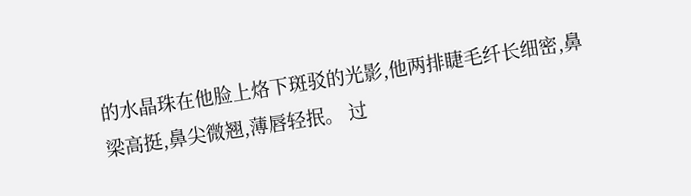的水晶珠在他脸上烙下斑驳的光影,他两排睫毛纤长细密,鼻梁高挺,鼻尖微翘,薄唇轻抿。 过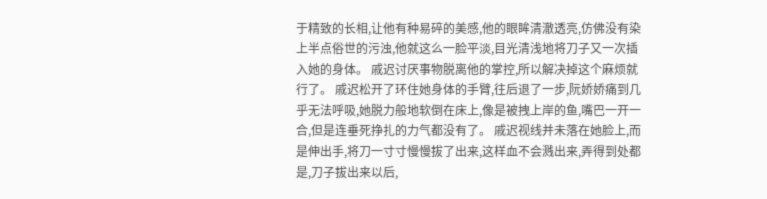于精致的长相,让他有种易碎的美感,他的眼眸清澈透亮,仿佛没有染上半点俗世的污浊,他就这么一脸平淡,目光清浅地将刀子又一次插入她的身体。 戚迟讨厌事物脱离他的掌控,所以解决掉这个麻烦就行了。 戚迟松开了环住她身体的手臂,往后退了一步,阮娇娇痛到几乎无法呼吸,她脱力般地软倒在床上,像是被拽上岸的鱼,嘴巴一开一合,但是连垂死挣扎的力气都没有了。 戚迟视线并未落在她脸上,而是伸出手,将刀一寸寸慢慢拔了出来,这样血不会溅出来,弄得到处都是,刀子拔出来以后,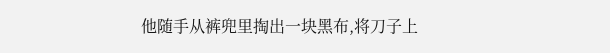他随手从裤兜里掏出一块黑布,将刀子上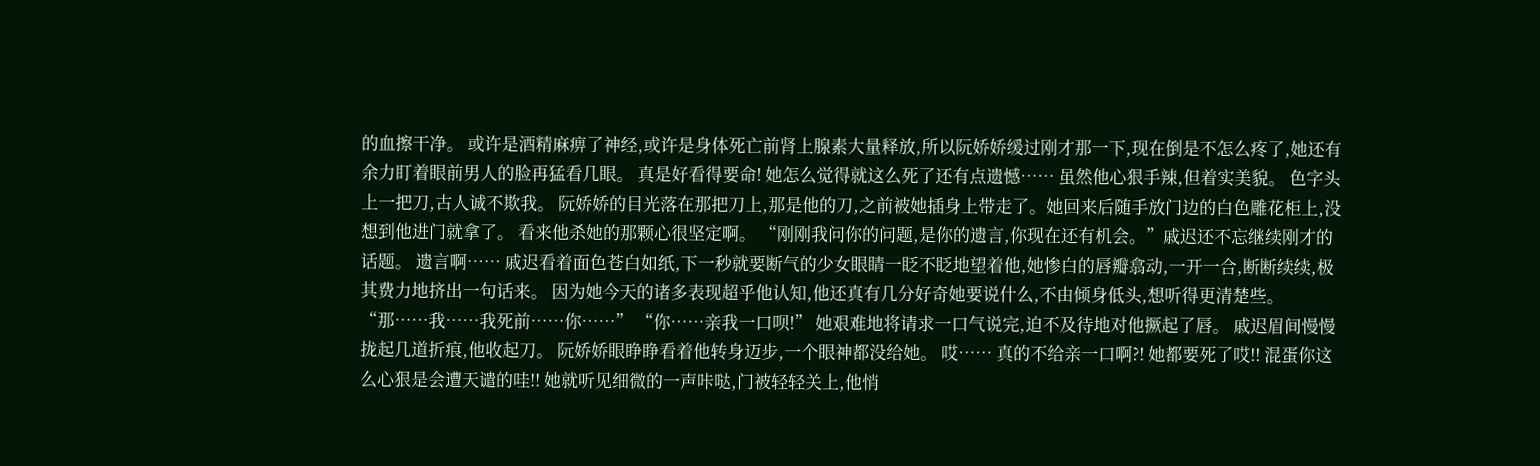的血擦干净。 或许是酒精麻痹了神经,或许是身体死亡前肾上腺素大量释放,所以阮娇娇缓过刚才那一下,现在倒是不怎么疼了,她还有余力盯着眼前男人的脸再猛看几眼。 真是好看得要命! 她怎么觉得就这么死了还有点遗憾…… 虽然他心狠手辣,但着实美貌。 色字头上一把刀,古人诚不欺我。 阮娇娇的目光落在那把刀上,那是他的刀,之前被她插身上带走了。她回来后随手放门边的白色雕花柜上,没想到他进门就拿了。 看来他杀她的那颗心很坚定啊。 “刚刚我问你的问题,是你的遗言,你现在还有机会。”戚迟还不忘继续刚才的话题。 遗言啊…… 戚迟看着面色苍白如纸,下一秒就要断气的少女眼睛一眨不眨地望着他,她惨白的唇瓣翕动,一开一合,断断续续,极其费力地挤出一句话来。 因为她今天的诸多表现超乎他认知,他还真有几分好奇她要说什么,不由倾身低头,想听得更清楚些。 “那……我……我死前……你……” “你……亲我一口呗!” 她艰难地将请求一口气说完,迫不及待地对他撅起了唇。 戚迟眉间慢慢拢起几道折痕,他收起刀。 阮娇娇眼睁睁看着他转身迈步,一个眼神都没给她。 哎…… 真的不给亲一口啊?! 她都要死了哎!! 混蛋你这么心狠是会遭天谴的哇!! 她就听见细微的一声咔哒,门被轻轻关上,他悄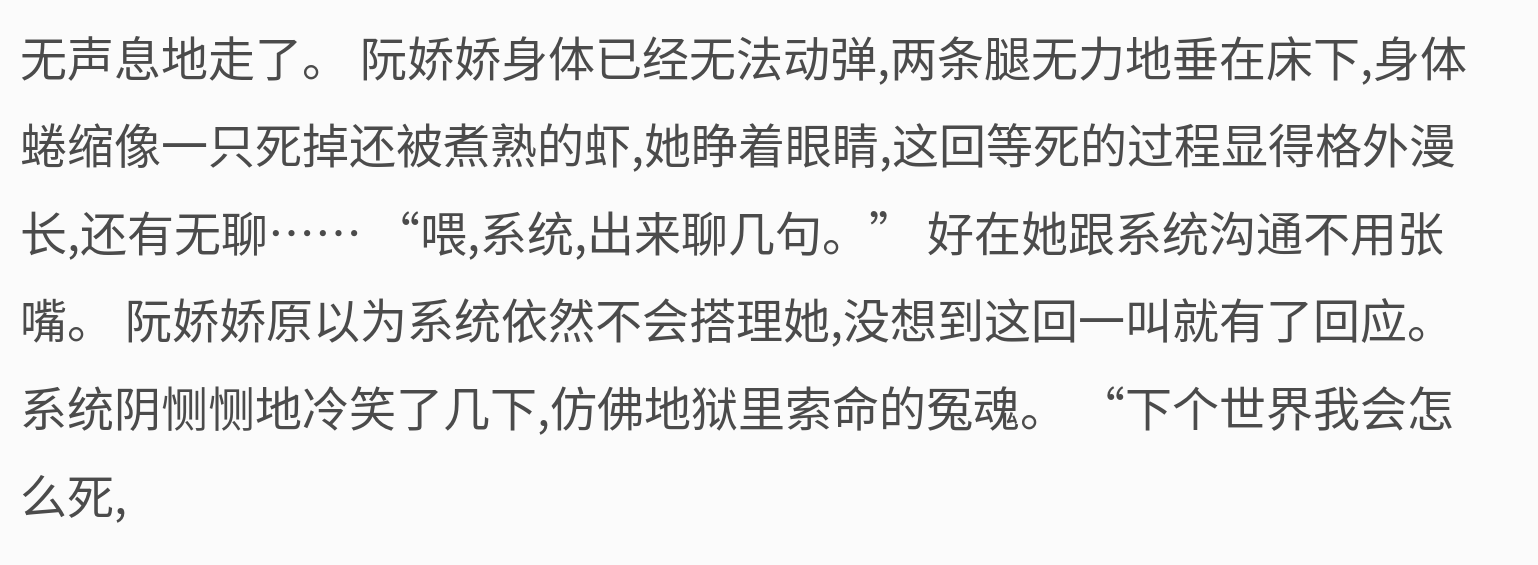无声息地走了。 阮娇娇身体已经无法动弹,两条腿无力地垂在床下,身体蜷缩像一只死掉还被煮熟的虾,她睁着眼睛,这回等死的过程显得格外漫长,还有无聊…… “喂,系统,出来聊几句。” 好在她跟系统沟通不用张嘴。 阮娇娇原以为系统依然不会搭理她,没想到这回一叫就有了回应。 系统阴恻恻地冷笑了几下,仿佛地狱里索命的冤魂。 “下个世界我会怎么死,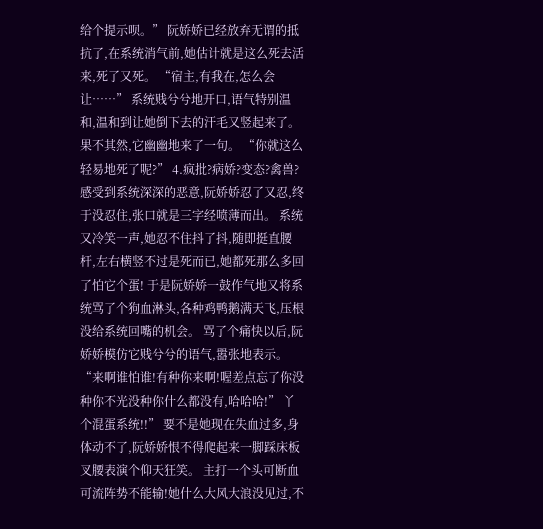给个提示呗。” 阮娇娇已经放弃无谓的抵抗了,在系统消气前,她估计就是这么死去活来,死了又死。 “宿主,有我在,怎么会让……” 系统贱兮兮地开口,语气特别温和,温和到让她倒下去的汗毛又竖起来了。 果不其然,它幽幽地来了一句。 “你就这么轻易地死了呢?” 4.疯批?病娇?变态?禽兽? 感受到系统深深的恶意,阮娇娇忍了又忍,终于没忍住,张口就是三字经喷薄而出。 系统又冷笑一声,她忍不住抖了抖,随即挺直腰杆,左右横竖不过是死而已,她都死那么多回了怕它个蛋! 于是阮娇娇一鼓作气地又将系统骂了个狗血淋头,各种鸡鸭鹅满天飞,压根没给系统回嘴的机会。 骂了个痛快以后,阮娇娇模仿它贱兮兮的语气,嚣张地表示。 “来啊谁怕谁!有种你来啊!喔差点忘了你没种你不光没种你什么都没有,哈哈哈!” 丫个混蛋系统!!” 要不是她现在失血过多,身体动不了,阮娇娇恨不得爬起来一脚踩床板叉腰表演个仰天狂笑。 主打一个头可断血可流阵势不能输!她什么大风大浪没见过,不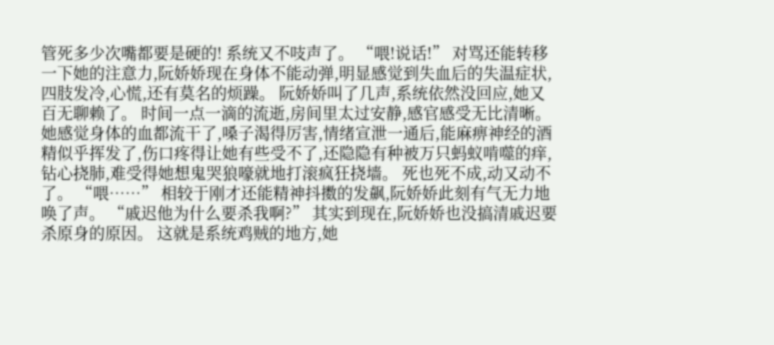管死多少次嘴都要是硬的! 系统又不吱声了。 “喂!说话!” 对骂还能转移一下她的注意力,阮娇娇现在身体不能动弹,明显感觉到失血后的失温症状,四肢发冷,心慌,还有莫名的烦躁。 阮娇娇叫了几声,系统依然没回应,她又百无聊赖了。 时间一点一滴的流逝,房间里太过安静,感官感受无比清晰。 她感觉身体的血都流干了,嗓子渴得厉害,情绪宣泄一通后,能麻痹神经的酒精似乎挥发了,伤口疼得让她有些受不了,还隐隐有种被万只蚂蚁啃噬的痒,钻心挠肺,难受得她想鬼哭狼嚎就地打滚疯狂挠墙。 死也死不成,动又动不了。 “喂……” 相较于刚才还能精神抖擞的发飙,阮娇娇此刻有气无力地唤了声。 “戚迟他为什么要杀我啊?” 其实到现在,阮娇娇也没搞清戚迟要杀原身的原因。 这就是系统鸡贼的地方,她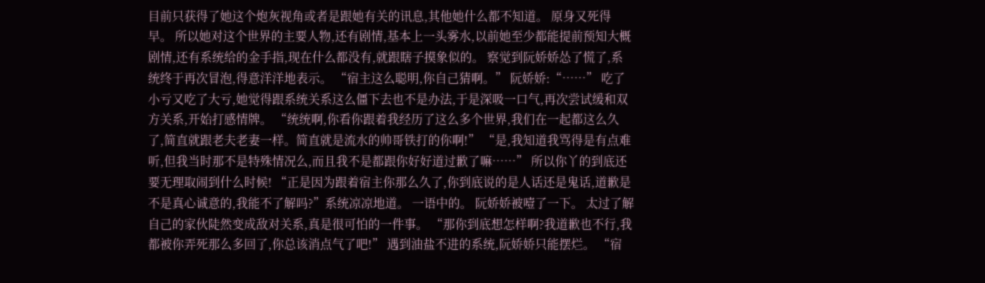目前只获得了她这个炮灰视角或者是跟她有关的讯息,其他她什么都不知道。 原身又死得早。 所以她对这个世界的主要人物,还有剧情,基本上一头雾水,以前她至少都能提前预知大概剧情,还有系统给的金手指,现在什么都没有,就跟瞎子摸象似的。 察觉到阮娇娇怂了慌了,系统终于再次冒泡,得意洋洋地表示。 “宿主这么聪明,你自己猜啊。” 阮娇娇:“……” 吃了小亏又吃了大亏,她觉得跟系统关系这么僵下去也不是办法,于是深吸一口气,再次尝试缓和双方关系,开始打感情牌。 “统统啊,你看你跟着我经历了这么多个世界,我们在一起都这么久了,简直就跟老夫老妻一样。简直就是流水的帅哥铁打的你啊!” “是,我知道我骂得是有点难听,但我当时那不是特殊情况么,而且我不是都跟你好好道过歉了嘛……” 所以你丫的到底还要无理取闹到什么时候! “正是因为跟着宿主你那么久了,你到底说的是人话还是鬼话,道歉是不是真心诚意的,我能不了解吗?”系统凉凉地道。 一语中的。 阮娇娇被噎了一下。 太过了解自己的家伙陡然变成敌对关系,真是很可怕的一件事。 “那你到底想怎样啊?我道歉也不行,我都被你弄死那么多回了,你总该消点气了吧!” 遇到油盐不进的系统,阮娇娇只能摆烂。 “宿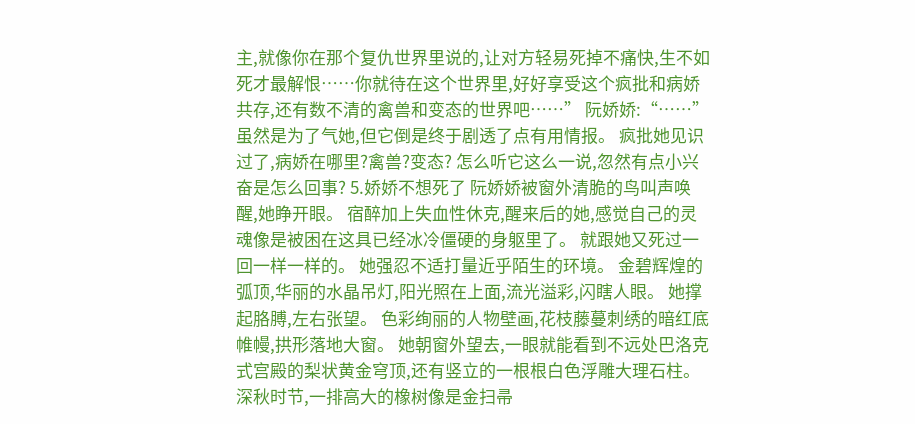主,就像你在那个复仇世界里说的,让对方轻易死掉不痛快,生不如死才最解恨……你就待在这个世界里,好好享受这个疯批和病娇共存,还有数不清的禽兽和变态的世界吧……” 阮娇娇:“……” 虽然是为了气她,但它倒是终于剧透了点有用情报。 疯批她见识过了,病娇在哪里?禽兽?变态? 怎么听它这么一说,忽然有点小兴奋是怎么回事? 5.娇娇不想死了 阮娇娇被窗外清脆的鸟叫声唤醒,她睁开眼。 宿醉加上失血性休克,醒来后的她,感觉自己的灵魂像是被困在这具已经冰冷僵硬的身躯里了。 就跟她又死过一回一样一样的。 她强忍不适打量近乎陌生的环境。 金碧辉煌的弧顶,华丽的水晶吊灯,阳光照在上面,流光溢彩,闪瞎人眼。 她撑起胳膊,左右张望。 色彩绚丽的人物壁画,花枝藤蔓刺绣的暗红底帷幔,拱形落地大窗。 她朝窗外望去,一眼就能看到不远处巴洛克式宫殿的梨状黄金穹顶,还有竖立的一根根白色浮雕大理石柱。 深秋时节,一排高大的橡树像是金扫帚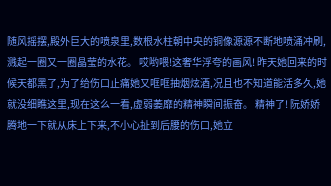随风摇摆,殿外巨大的喷泉里,数根水柱朝中央的铜像源源不断地喷涌冲刷,溅起一圈又一圈晶莹的水花。 哎哟喂!这奢华浮夸的画风! 昨天她回来的时候天都黑了,为了给伤口止痛她又哐哐抽烟炫酒,况且也不知道能活多久,她就没细瞧这里,现在这么一看,虚弱萎靡的精神瞬间振奋。 精神了! 阮娇娇腾地一下就从床上下来,不小心扯到后腰的伤口,她立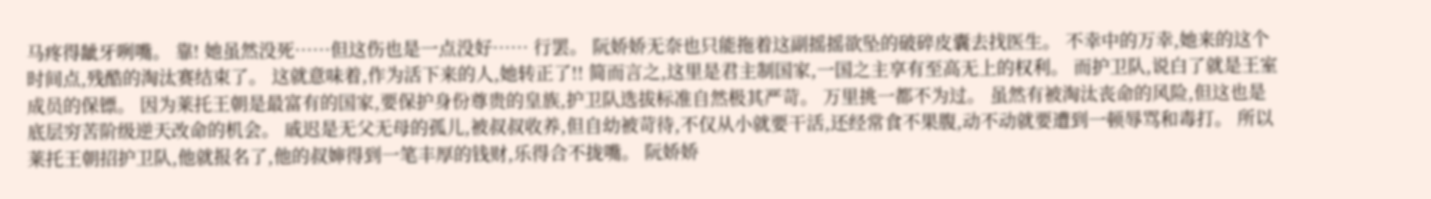马疼得龇牙咧嘴。 靠! 她虽然没死……但这伤也是一点没好…… 行罢。 阮娇娇无奈也只能拖着这副摇摇欲坠的破碎皮囊去找医生。 不幸中的万幸,她来的这个时间点,残酷的淘汰赛结束了。 这就意味着,作为活下来的人,她转正了!! 简而言之,这里是君主制国家,一国之主享有至高无上的权利。 而护卫队,说白了就是王室成员的保镖。 因为莱托王朝是最富有的国家,要保护身份尊贵的皇族,护卫队选拔标准自然极其严苛。 万里挑一都不为过。 虽然有被淘汰丧命的风险,但这也是底层穷苦阶级逆天改命的机会。 戚迟是无父无母的孤儿,被叔叔收养,但自幼被苛待,不仅从小就要干活,还经常食不果腹,动不动就要遭到一顿辱骂和毒打。 所以莱托王朝招护卫队,他就报名了,他的叔婶得到一笔丰厚的钱财,乐得合不拢嘴。 阮娇娇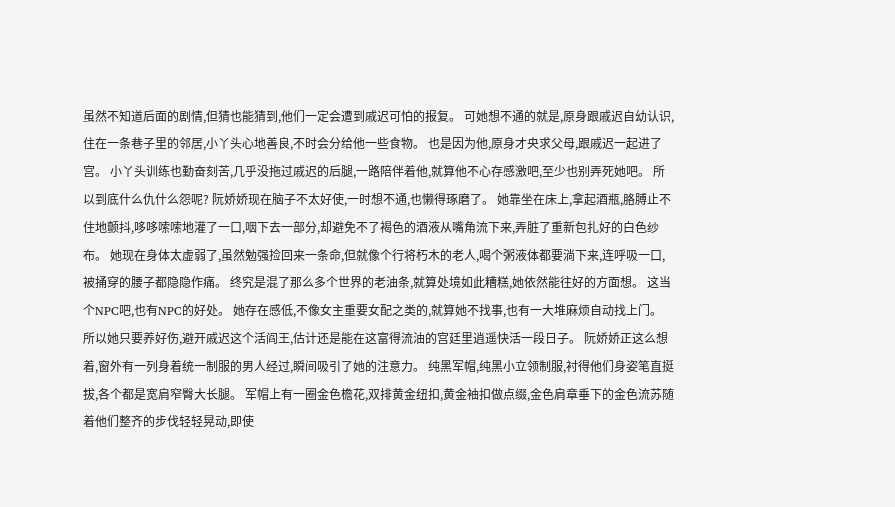虽然不知道后面的剧情,但猜也能猜到,他们一定会遭到戚迟可怕的报复。 可她想不通的就是,原身跟戚迟自幼认识,住在一条巷子里的邻居,小丫头心地善良,不时会分给他一些食物。 也是因为他,原身才央求父母,跟戚迟一起进了宫。 小丫头训练也勤奋刻苦,几乎没拖过戚迟的后腿,一路陪伴着他,就算他不心存感激吧,至少也别弄死她吧。 所以到底什么仇什么怨呢? 阮娇娇现在脑子不太好使,一时想不通,也懒得琢磨了。 她靠坐在床上,拿起酒瓶,胳膊止不住地颤抖,哆哆嗦嗦地灌了一口,咽下去一部分,却避免不了褐色的酒液从嘴角流下来,弄脏了重新包扎好的白色纱布。 她现在身体太虚弱了,虽然勉强捡回来一条命,但就像个行将朽木的老人,喝个粥液体都要淌下来,连呼吸一口,被捅穿的腰子都隐隐作痛。 终究是混了那么多个世界的老油条,就算处境如此糟糕,她依然能往好的方面想。 这当个NPC吧,也有NPC的好处。 她存在感低,不像女主重要女配之类的,就算她不找事,也有一大堆麻烦自动找上门。 所以她只要养好伤,避开戚迟这个活阎王,估计还是能在这富得流油的宫廷里逍遥快活一段日子。 阮娇娇正这么想着,窗外有一列身着统一制服的男人经过,瞬间吸引了她的注意力。 纯黑军帽,纯黑小立领制服,衬得他们身姿笔直挺拔,各个都是宽肩窄臀大长腿。 军帽上有一圈金色檐花,双排黄金纽扣,黄金袖扣做点缀,金色肩章垂下的金色流苏随着他们整齐的步伐轻轻晃动,即使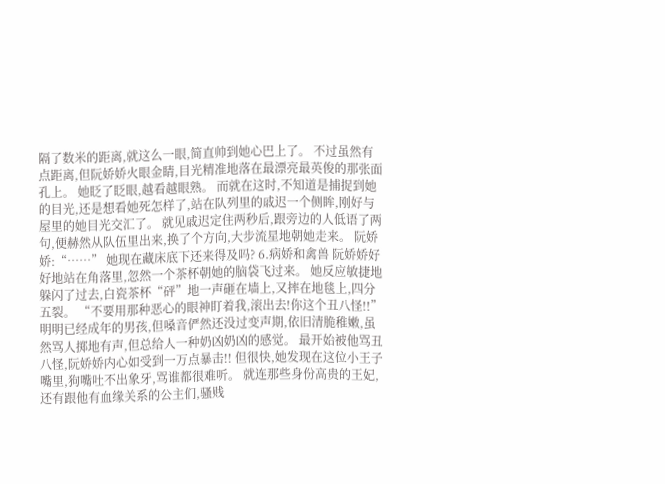隔了数米的距离,就这么一眼,简直帅到她心巴上了。 不过虽然有点距离,但阮娇娇火眼金睛,目光精准地落在最漂亮最英俊的那张面孔上。 她眨了眨眼,越看越眼熟。 而就在这时,不知道是捕捉到她的目光,还是想看她死怎样了,站在队列里的戚迟一个侧眸,刚好与屋里的她目光交汇了。 就见戚迟定住两秒后,跟旁边的人低语了两句,便赫然从队伍里出来,换了个方向,大步流星地朝她走来。 阮娇娇:“……” 她现在藏床底下还来得及吗? 6.病娇和禽兽 阮娇娇好好地站在角落里,忽然一个茶杯朝她的脑袋飞过来。 她反应敏捷地躲闪了过去,白瓷茶杯“砰”地一声砸在墙上,又摔在地毯上,四分五裂。 “不要用那种恶心的眼神盯着我,滚出去!你这个丑八怪!!” 明明已经成年的男孩,但嗓音俨然还没过变声期,依旧清脆稚嫩,虽然骂人掷地有声,但总给人一种奶凶奶凶的感觉。 最开始被他骂丑八怪,阮娇娇内心如受到一万点暴击!! 但很快,她发现在这位小王子嘴里,狗嘴吐不出象牙,骂谁都很难听。 就连那些身份高贵的王妃,还有跟他有血缘关系的公主们,骚贱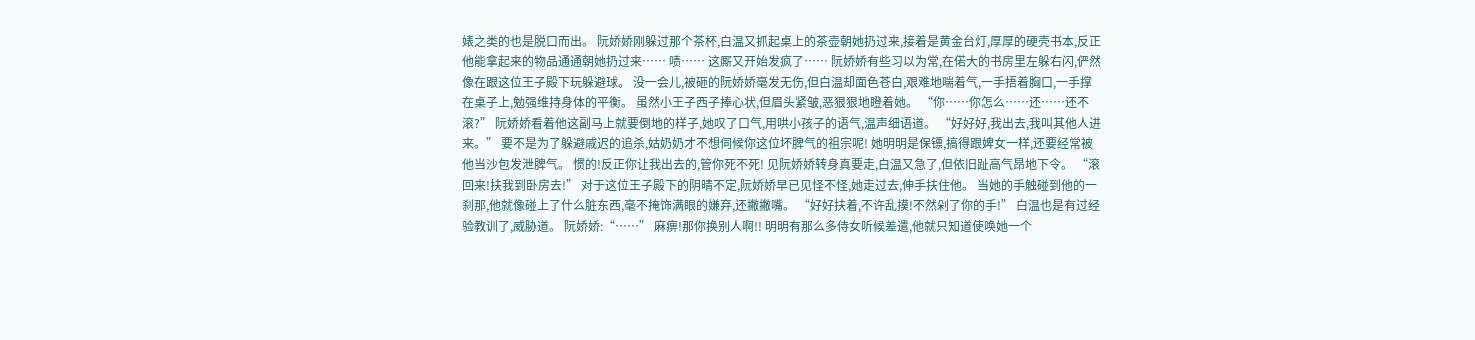婊之类的也是脱口而出。 阮娇娇刚躲过那个茶杯,白温又抓起桌上的茶壶朝她扔过来,接着是黄金台灯,厚厚的硬壳书本,反正他能拿起来的物品通通朝她扔过来…… 啧…… 这厮又开始发疯了…… 阮娇娇有些习以为常,在偌大的书房里左躲右闪,俨然像在跟这位王子殿下玩躲避球。 没一会儿,被砸的阮娇娇毫发无伤,但白温却面色苍白,艰难地喘着气,一手捂着胸口,一手撑在桌子上,勉强维持身体的平衡。 虽然小王子西子捧心状,但眉头紧皱,恶狠狠地瞪着她。 “你……你怎么……还……还不滚?” 阮娇娇看着他这副马上就要倒地的样子,她叹了口气,用哄小孩子的语气,温声细语道。 “好好好,我出去,我叫其他人进来。” 要不是为了躲避戚迟的追杀,姑奶奶才不想伺候你这位坏脾气的祖宗呢! 她明明是保镖,搞得跟婢女一样,还要经常被他当沙包发泄脾气。 惯的!反正你让我出去的,管你死不死! 见阮娇娇转身真要走,白温又急了,但依旧趾高气昂地下令。 “滚回来!扶我到卧房去!” 对于这位王子殿下的阴晴不定,阮娇娇早已见怪不怪,她走过去,伸手扶住他。 当她的手触碰到他的一刹那,他就像碰上了什么脏东西,毫不掩饰满眼的嫌弃,还撇撇嘴。 “好好扶着,不许乱摸!不然剁了你的手!” 白温也是有过经验教训了,威胁道。 阮娇娇:“……” 麻痹!那你换别人啊!! 明明有那么多侍女听候差遣,他就只知道使唤她一个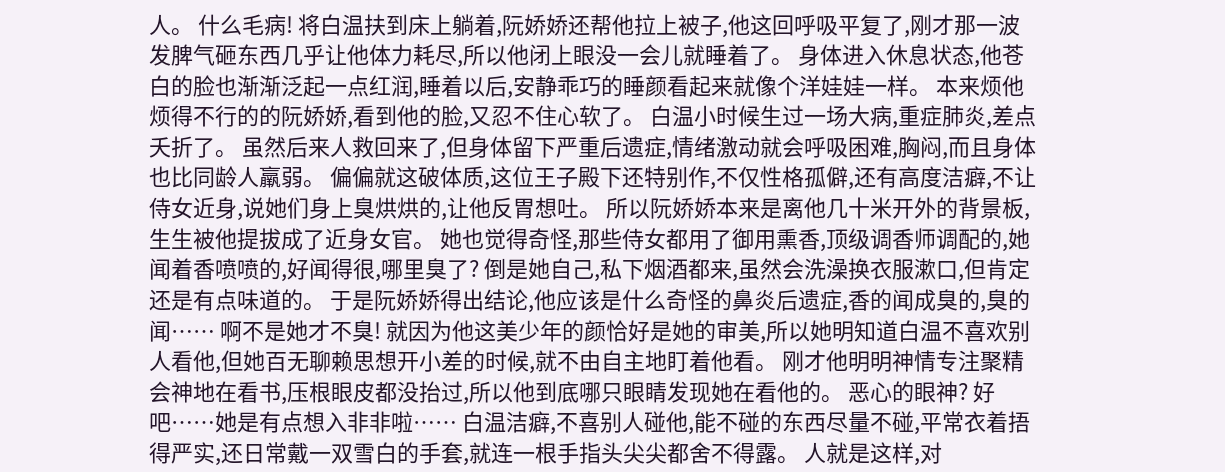人。 什么毛病! 将白温扶到床上躺着,阮娇娇还帮他拉上被子,他这回呼吸平复了,刚才那一波发脾气砸东西几乎让他体力耗尽,所以他闭上眼没一会儿就睡着了。 身体进入休息状态,他苍白的脸也渐渐泛起一点红润,睡着以后,安静乖巧的睡颜看起来就像个洋娃娃一样。 本来烦他烦得不行的的阮娇娇,看到他的脸,又忍不住心软了。 白温小时候生过一场大病,重症肺炎,差点夭折了。 虽然后来人救回来了,但身体留下严重后遗症,情绪激动就会呼吸困难,胸闷,而且身体也比同龄人羸弱。 偏偏就这破体质,这位王子殿下还特别作,不仅性格孤僻,还有高度洁癖,不让侍女近身,说她们身上臭烘烘的,让他反胃想吐。 所以阮娇娇本来是离他几十米开外的背景板,生生被他提拔成了近身女官。 她也觉得奇怪,那些侍女都用了御用熏香,顶级调香师调配的,她闻着香喷喷的,好闻得很,哪里臭了? 倒是她自己,私下烟酒都来,虽然会洗澡换衣服漱口,但肯定还是有点味道的。 于是阮娇娇得出结论,他应该是什么奇怪的鼻炎后遗症,香的闻成臭的,臭的闻…… 啊不是她才不臭! 就因为他这美少年的颜恰好是她的审美,所以她明知道白温不喜欢别人看他,但她百无聊赖思想开小差的时候,就不由自主地盯着他看。 刚才他明明神情专注聚精会神地在看书,压根眼皮都没抬过,所以他到底哪只眼睛发现她在看他的。 恶心的眼神? 好吧……她是有点想入非非啦…… 白温洁癖,不喜别人碰他,能不碰的东西尽量不碰,平常衣着捂得严实,还日常戴一双雪白的手套,就连一根手指头尖尖都舍不得露。 人就是这样,对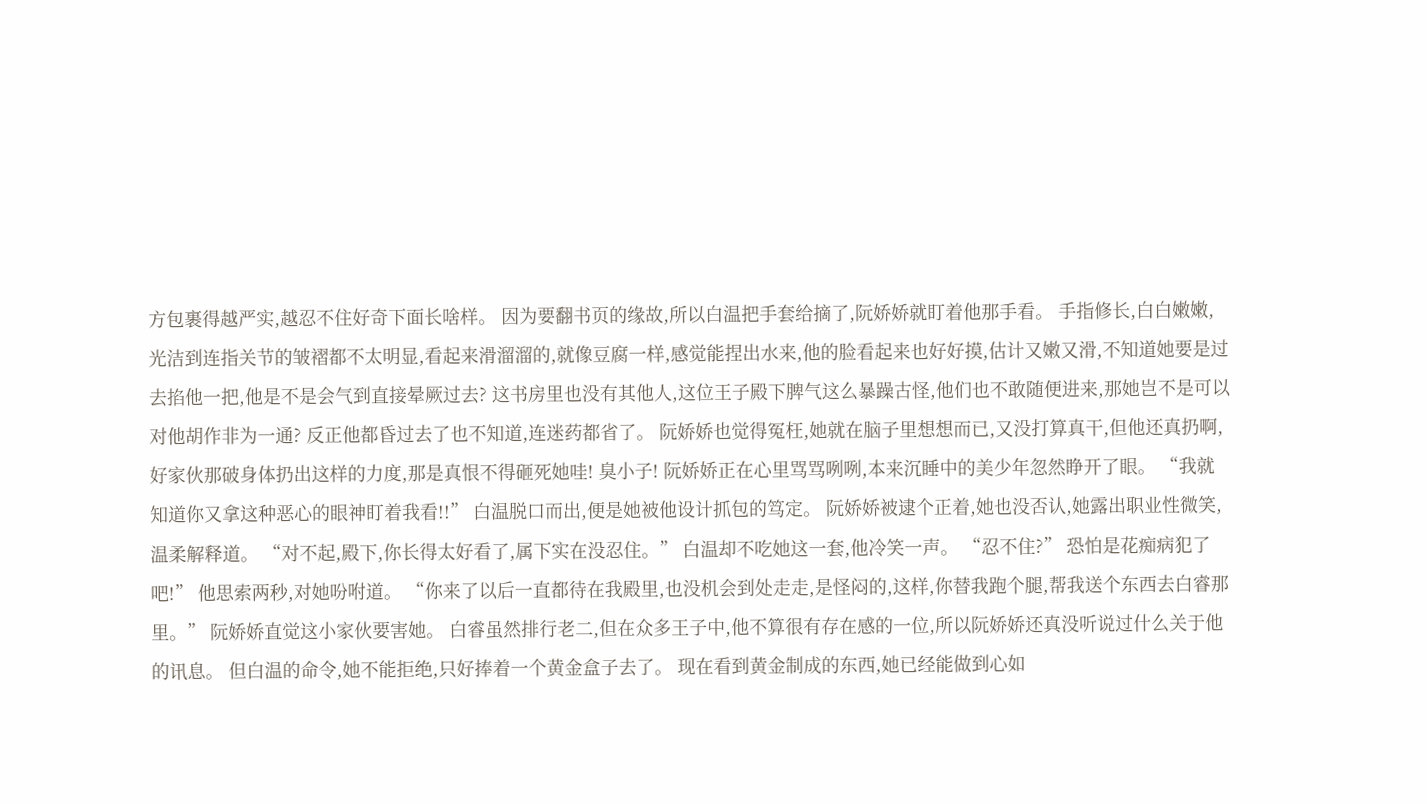方包裹得越严实,越忍不住好奇下面长啥样。 因为要翻书页的缘故,所以白温把手套给摘了,阮娇娇就盯着他那手看。 手指修长,白白嫩嫩,光洁到连指关节的皱褶都不太明显,看起来滑溜溜的,就像豆腐一样,感觉能捏出水来,他的脸看起来也好好摸,估计又嫩又滑,不知道她要是过去掐他一把,他是不是会气到直接晕厥过去? 这书房里也没有其他人,这位王子殿下脾气这么暴躁古怪,他们也不敢随便进来,那她岂不是可以对他胡作非为一通? 反正他都昏过去了也不知道,连迷药都省了。 阮娇娇也觉得冤枉,她就在脑子里想想而已,又没打算真干,但他还真扔啊,好家伙那破身体扔出这样的力度,那是真恨不得砸死她哇! 臭小子! 阮娇娇正在心里骂骂咧咧,本来沉睡中的美少年忽然睁开了眼。 “我就知道你又拿这种恶心的眼神盯着我看!!” 白温脱口而出,便是她被他设计抓包的笃定。 阮娇娇被逮个正着,她也没否认,她露出职业性微笑,温柔解释道。 “对不起,殿下,你长得太好看了,属下实在没忍住。” 白温却不吃她这一套,他冷笑一声。 “忍不住?” 恐怕是花痴病犯了吧!” 他思索两秒,对她吩咐道。 “你来了以后一直都待在我殿里,也没机会到处走走,是怪闷的,这样,你替我跑个腿,帮我送个东西去白睿那里。” 阮娇娇直觉这小家伙要害她。 白睿虽然排行老二,但在众多王子中,他不算很有存在感的一位,所以阮娇娇还真没听说过什么关于他的讯息。 但白温的命令,她不能拒绝,只好捧着一个黄金盒子去了。 现在看到黄金制成的东西,她已经能做到心如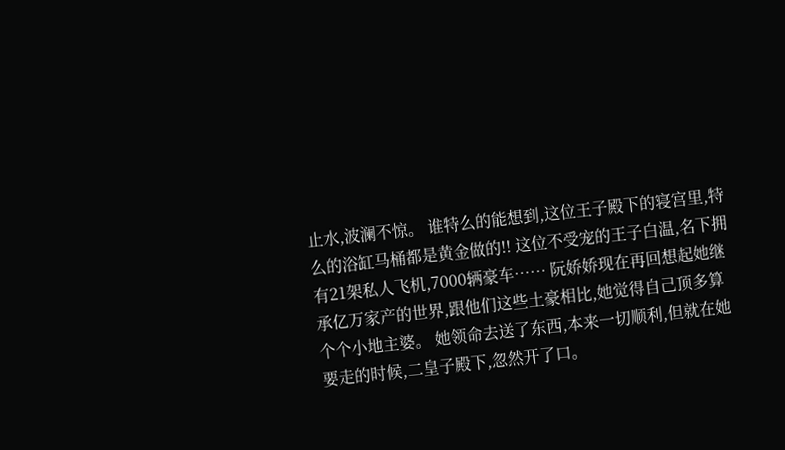止水,波澜不惊。 谁特么的能想到,这位王子殿下的寝宫里,特么的浴缸马桶都是黄金做的!! 这位不受宠的王子白温,名下拥有21架私人飞机,7000辆豪车…… 阮娇娇现在再回想起她继承亿万家产的世界,跟他们这些土豪相比,她觉得自己顶多算个个小地主婆。 她领命去送了东西,本来一切顺利,但就在她要走的时候,二皇子殿下,忽然开了口。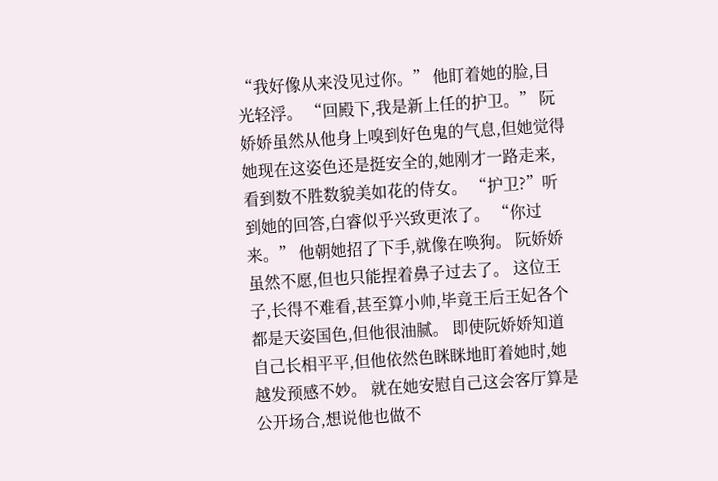“我好像从来没见过你。” 他盯着她的脸,目光轻浮。 “回殿下,我是新上任的护卫。” 阮娇娇虽然从他身上嗅到好色鬼的气息,但她觉得她现在这姿色还是挺安全的,她刚才一路走来,看到数不胜数貌美如花的侍女。 “护卫?”听到她的回答,白睿似乎兴致更浓了。 “你过来。” 他朝她招了下手,就像在唤狗。 阮娇娇虽然不愿,但也只能捏着鼻子过去了。 这位王子,长得不难看,甚至算小帅,毕竟王后王妃各个都是天姿国色,但他很油腻。 即使阮娇娇知道自己长相平平,但他依然色眯眯地盯着她时,她越发预感不妙。 就在她安慰自己这会客厅算是公开场合,想说他也做不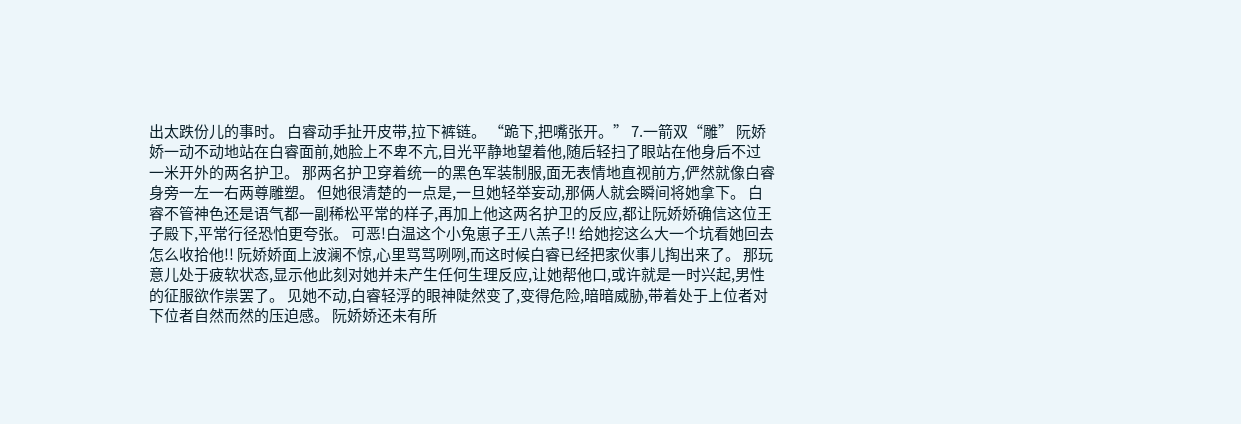出太跌份儿的事时。 白睿动手扯开皮带,拉下裤链。 “跪下,把嘴张开。” 7.一箭双“雕” 阮娇娇一动不动地站在白睿面前,她脸上不卑不亢,目光平静地望着他,随后轻扫了眼站在他身后不过一米开外的两名护卫。 那两名护卫穿着统一的黑色军装制服,面无表情地直视前方,俨然就像白睿身旁一左一右两尊雕塑。 但她很清楚的一点是,一旦她轻举妄动,那俩人就会瞬间将她拿下。 白睿不管神色还是语气都一副稀松平常的样子,再加上他这两名护卫的反应,都让阮娇娇确信这位王子殿下,平常行径恐怕更夸张。 可恶!白温这个小兔崽子王八羔子!! 给她挖这么大一个坑看她回去怎么收拾他!! 阮娇娇面上波澜不惊,心里骂骂咧咧,而这时候白睿已经把家伙事儿掏出来了。 那玩意儿处于疲软状态,显示他此刻对她并未产生任何生理反应,让她帮他口,或许就是一时兴起,男性的征服欲作祟罢了。 见她不动,白睿轻浮的眼神陡然变了,变得危险,暗暗威胁,带着处于上位者对下位者自然而然的压迫感。 阮娇娇还未有所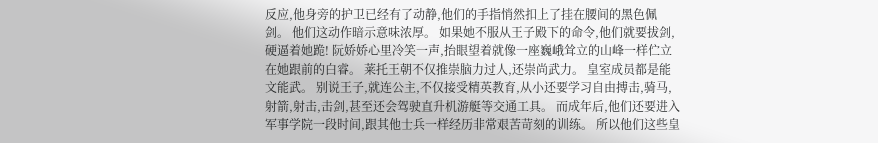反应,他身旁的护卫已经有了动静,他们的手指悄然扣上了挂在腰间的黑色佩剑。 他们这动作暗示意味浓厚。 如果她不服从王子殿下的命令,他们就要拔剑,硬逼着她跪! 阮娇娇心里冷笑一声,抬眼望着就像一座巍峨耸立的山峰一样伫立在她跟前的白睿。 莱托王朝不仅推崇脑力过人,还崇尚武力。 皇室成员都是能文能武。 别说王子,就连公主,不仅接受精英教育,从小还要学习自由搏击,骑马,射箭,射击,击剑,甚至还会驾驶直升机游艇等交通工具。 而成年后,他们还要进入军事学院一段时间,跟其他士兵一样经历非常艰苦苛刻的训练。 所以他们这些皇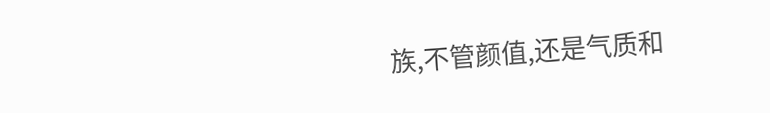族,不管颜值,还是气质和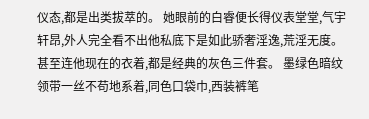仪态,都是出类拔萃的。 她眼前的白睿便长得仪表堂堂,气宇轩昂,外人完全看不出他私底下是如此骄奢淫逸,荒淫无度。 甚至连他现在的衣着,都是经典的灰色三件套。 墨绿色暗纹领带一丝不苟地系着,同色口袋巾,西装裤笔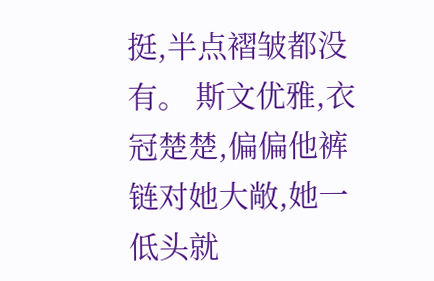挺,半点褶皱都没有。 斯文优雅,衣冠楚楚,偏偏他裤链对她大敞,她一低头就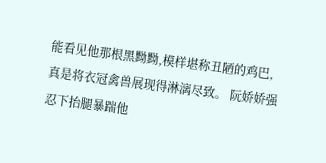能看见他那根黑黝黝,模样堪称丑陋的鸡巴,真是将衣冠禽兽展现得淋漓尽致。 阮娇娇强忍下抬腿暴踹他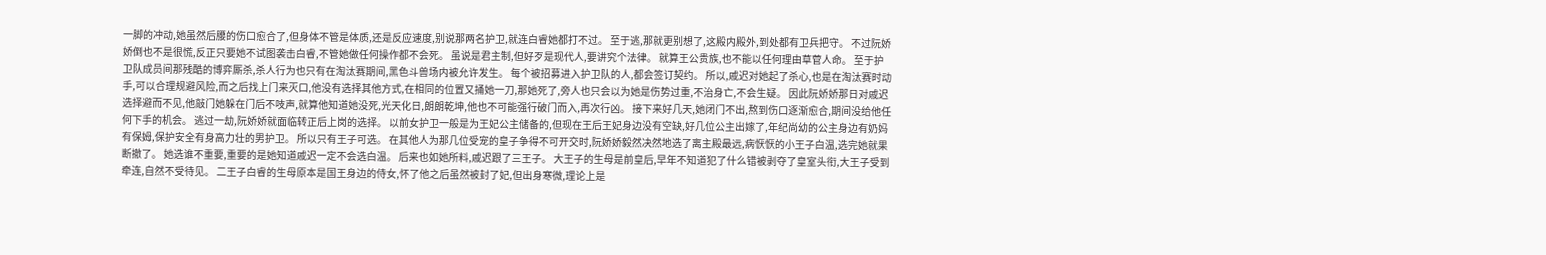一脚的冲动,她虽然后腰的伤口愈合了,但身体不管是体质,还是反应速度,别说那两名护卫,就连白睿她都打不过。 至于逃,那就更别想了,这殿内殿外,到处都有卫兵把守。 不过阮娇娇倒也不是很慌,反正只要她不试图袭击白睿,不管她做任何操作都不会死。 虽说是君主制,但好歹是现代人,要讲究个法律。 就算王公贵族,也不能以任何理由草菅人命。 至于护卫队成员间那残酷的博弈厮杀,杀人行为也只有在淘汰赛期间,黑色斗兽场内被允许发生。 每个被招募进入护卫队的人,都会签订契约。 所以,戚迟对她起了杀心,也是在淘汰赛时动手,可以合理规避风险,而之后找上门来灭口,他没有选择其他方式,在相同的位置又捅她一刀,那她死了,旁人也只会以为她是伤势过重,不治身亡,不会生疑。 因此阮娇娇那日对戚迟选择避而不见,他敲门她躲在门后不吱声,就算他知道她没死,光天化日,朗朗乾坤,他也不可能强行破门而入,再次行凶。 接下来好几天,她闭门不出,熬到伤口逐渐愈合,期间没给他任何下手的机会。 逃过一劫,阮娇娇就面临转正后上岗的选择。 以前女护卫一般是为王妃公主储备的,但现在王后王妃身边没有空缺,好几位公主出嫁了,年纪尚幼的公主身边有奶妈有保姆,保护安全有身高力壮的男护卫。 所以只有王子可选。 在其他人为那几位受宠的皇子争得不可开交时,阮娇娇毅然决然地选了离主殿最远,病恹恹的小王子白温,选完她就果断撤了。 她选谁不重要,重要的是她知道戚迟一定不会选白温。 后来也如她所料,戚迟跟了三王子。 大王子的生母是前皇后,早年不知道犯了什么错被剥夺了皇室头衔,大王子受到牵连,自然不受待见。 二王子白睿的生母原本是国王身边的侍女,怀了他之后虽然被封了妃,但出身寒微,理论上是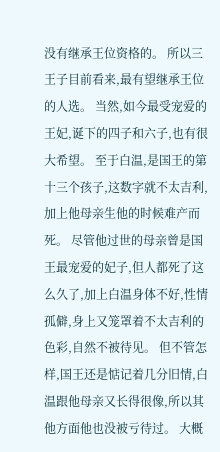没有继承王位资格的。 所以三王子目前看来,最有望继承王位的人选。 当然,如今最受宠爱的王妃,诞下的四子和六子,也有很大希望。 至于白温,是国王的第十三个孩子,这数字就不太吉利,加上他母亲生他的时候难产而死。 尽管他过世的母亲曾是国王最宠爱的妃子,但人都死了这么久了,加上白温身体不好,性情孤僻,身上又笼罩着不太吉利的色彩,自然不被待见。 但不管怎样,国王还是惦记着几分旧情,白温跟他母亲又长得很像,所以其他方面他也没被亏待过。 大概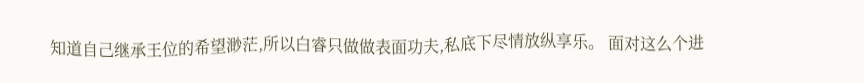知道自己继承王位的希望渺茫,所以白睿只做做表面功夫,私底下尽情放纵享乐。 面对这么个进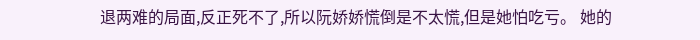退两难的局面,反正死不了,所以阮娇娇慌倒是不太慌,但是她怕吃亏。 她的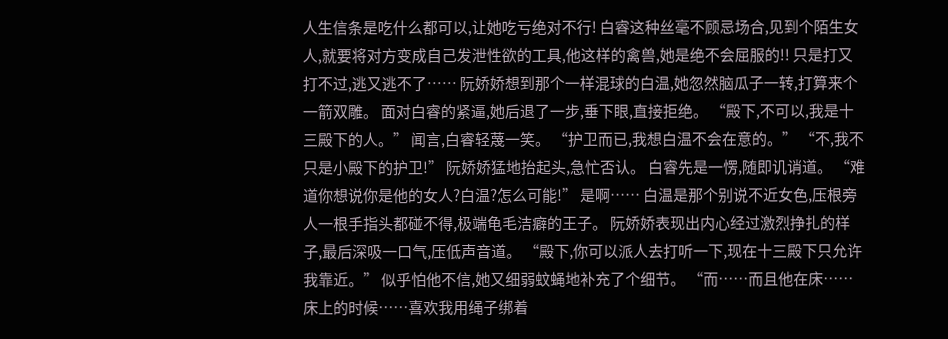人生信条是吃什么都可以,让她吃亏绝对不行! 白睿这种丝毫不顾忌场合,见到个陌生女人,就要将对方变成自己发泄性欲的工具,他这样的禽兽,她是绝不会屈服的!! 只是打又打不过,逃又逃不了…… 阮娇娇想到那个一样混球的白温,她忽然脑瓜子一转,打算来个一箭双雕。 面对白睿的紧逼,她后退了一步,垂下眼,直接拒绝。 “殿下,不可以,我是十三殿下的人。” 闻言,白睿轻蔑一笑。 “护卫而已,我想白温不会在意的。” “不,我不只是小殿下的护卫!” 阮娇娇猛地抬起头,急忙否认。 白睿先是一愣,随即讥诮道。 “难道你想说你是他的女人?白温?怎么可能!” 是啊…… 白温是那个别说不近女色,压根旁人一根手指头都碰不得,极端龟毛洁癖的王子。 阮娇娇表现出内心经过激烈挣扎的样子,最后深吸一口气,压低声音道。 “殿下,你可以派人去打听一下,现在十三殿下只允许我靠近。” 似乎怕他不信,她又细弱蚊蝇地补充了个细节。 “而……而且他在床……床上的时候……喜欢我用绳子绑着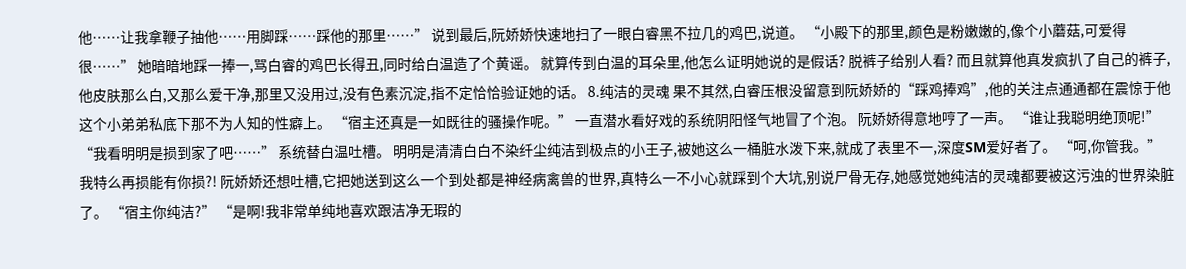他……让我拿鞭子抽他……用脚踩……踩他的那里……” 说到最后,阮娇娇快速地扫了一眼白睿黑不拉几的鸡巴,说道。 “小殿下的那里,颜色是粉嫩嫩的,像个小蘑菇,可爱得很……” 她暗暗地踩一捧一,骂白睿的鸡巴长得丑,同时给白温造了个黄谣。 就算传到白温的耳朵里,他怎么证明她说的是假话? 脱裤子给别人看? 而且就算他真发疯扒了自己的裤子,他皮肤那么白,又那么爱干净,那里又没用过,没有色素沉淀,指不定恰恰验证她的话。 8.纯洁的灵魂 果不其然,白睿压根没留意到阮娇娇的“踩鸡捧鸡”,他的关注点通通都在震惊于他这个小弟弟私底下那不为人知的性癖上。 “宿主还真是一如既往的骚操作呢。” 一直潜水看好戏的系统阴阳怪气地冒了个泡。 阮娇娇得意地哼了一声。 “谁让我聪明绝顶呢!” “我看明明是损到家了吧……” 系统替白温吐槽。 明明是清清白白不染纤尘纯洁到极点的小王子,被她这么一桶脏水泼下来,就成了表里不一,深度SM爱好者了。 “呵,你管我。” 我特么再损能有你损?! 阮娇娇还想吐槽,它把她送到这么一个到处都是神经病禽兽的世界,真特么一不小心就踩到个大坑,别说尸骨无存,她感觉她纯洁的灵魂都要被这污浊的世界染脏了。 “宿主你纯洁?” “是啊!我非常单纯地喜欢跟洁净无瑕的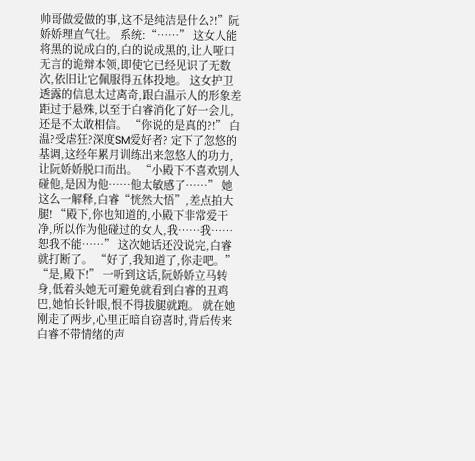帅哥做爱做的事,这不是纯洁是什么?!”阮娇娇理直气壮。 系统:“……” 这女人能将黑的说成白的,白的说成黑的,让人哑口无言的诡辩本领,即使它已经见识了无数次,依旧让它佩服得五体投地。 这女护卫透露的信息太过离奇,跟白温示人的形象差距过于悬殊,以至于白睿消化了好一会儿,还是不太敢相信。 “你说的是真的?!” 白温?受虐狂?深度SM爱好者? 定下了忽悠的基调,这经年累月训练出来忽悠人的功力,让阮娇娇脱口而出。 “小殿下不喜欢别人碰他,是因为他……他太敏感了……” 她这么一解释,白睿“恍然大悟”,差点拍大腿! “殿下,你也知道的,小殿下非常爱干净,所以作为他碰过的女人,我……我……恕我不能……” 这次她话还没说完,白睿就打断了。 “好了,我知道了,你走吧。” “是,殿下!” 一听到这话,阮娇娇立马转身,低着头她无可避免就看到白睿的丑鸡巴,她怕长针眼,恨不得拔腿就跑。 就在她刚走了两步,心里正暗自窃喜时,背后传来白睿不带情绪的声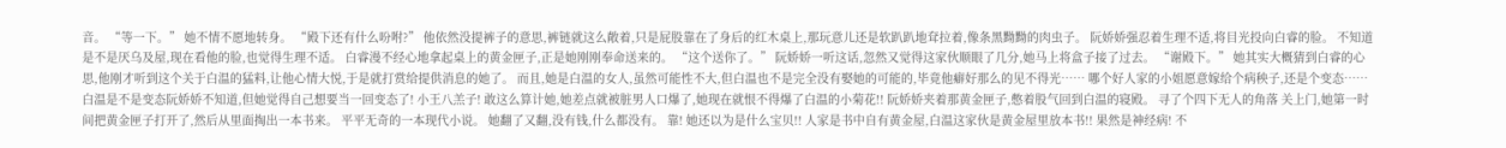音。 “等一下。” 她不情不愿地转身。 “殿下还有什么吩咐?” 他依然没提裤子的意思,裤链就这么敞着,只是屁股靠在了身后的红木桌上,那玩意儿还是软趴趴地耷拉着,像条黑黝黝的肉虫子。 阮娇娇强忍着生理不适,将目光投向白睿的脸。 不知道是不是厌乌及屋,现在看他的脸,也觉得生理不适。 白睿漫不经心地拿起桌上的黄金匣子,正是她刚刚奉命送来的。 “这个送你了。” 阮娇娇一听这话,忽然又觉得这家伙顺眼了几分,她马上将盒子接了过去。 “谢殿下。” 她其实大概猜到白睿的心思,他刚才听到这个关于白温的猛料,让他心情大悦,于是就打赏给提供消息的她了。 而且,她是白温的女人,虽然可能性不大,但白温也不是完全没有娶她的可能的,毕竟他癖好那么的见不得光…… 哪个好人家的小姐愿意嫁给个病秧子,还是个变态…… 白温是不是变态阮娇娇不知道,但她觉得自己想要当一回变态了! 小王八羔子! 敢这么算计她,她差点就被脏男人口爆了,她现在就恨不得爆了白温的小菊花!! 阮娇娇夹着那黄金匣子,憋着股气回到白温的寝殿。 寻了个四下无人的角落 关上门,她第一时间把黄金匣子打开了,然后从里面掏出一本书来。 平平无奇的一本现代小说。 她翻了又翻,没有钱,什么都没有。 靠! 她还以为是什么宝贝!! 人家是书中自有黄金屋,白温这家伙是黄金屋里放本书!! 果然是神经病! 不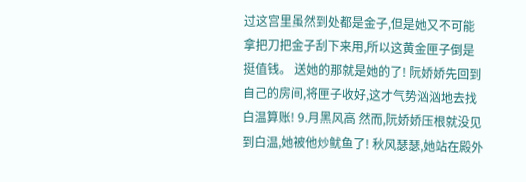过这宫里虽然到处都是金子,但是她又不可能拿把刀把金子刮下来用,所以这黄金匣子倒是挺值钱。 送她的那就是她的了! 阮娇娇先回到自己的房间,将匣子收好,这才气势汹汹地去找白温算账! 9.月黑风高 然而,阮娇娇压根就没见到白温,她被他炒鱿鱼了! 秋风瑟瑟,她站在殿外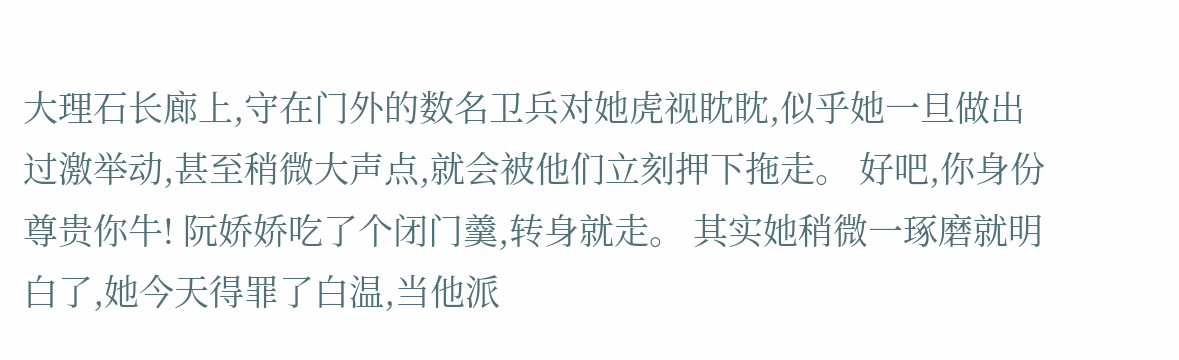大理石长廊上,守在门外的数名卫兵对她虎视眈眈,似乎她一旦做出过激举动,甚至稍微大声点,就会被他们立刻押下拖走。 好吧,你身份尊贵你牛! 阮娇娇吃了个闭门羹,转身就走。 其实她稍微一琢磨就明白了,她今天得罪了白温,当他派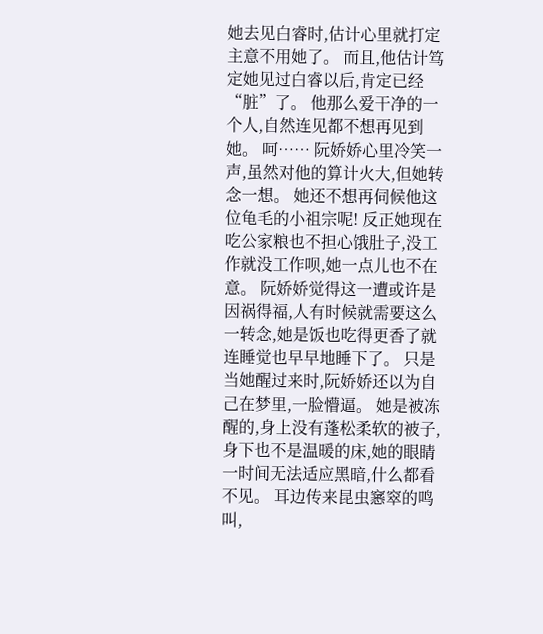她去见白睿时,估计心里就打定主意不用她了。 而且,他估计笃定她见过白睿以后,肯定已经“脏”了。 他那么爱干净的一个人,自然连见都不想再见到她。 呵…… 阮娇娇心里冷笑一声,虽然对他的算计火大,但她转念一想。 她还不想再伺候他这位龟毛的小祖宗呢! 反正她现在吃公家粮也不担心饿肚子,没工作就没工作呗,她一点儿也不在意。 阮娇娇觉得这一遭或许是因祸得福,人有时候就需要这么一转念,她是饭也吃得更香了就连睡觉也早早地睡下了。 只是当她醒过来时,阮娇娇还以为自己在梦里,一脸懵逼。 她是被冻醒的,身上没有蓬松柔软的被子,身下也不是温暖的床,她的眼睛一时间无法适应黑暗,什么都看不见。 耳边传来昆虫窸窣的鸣叫,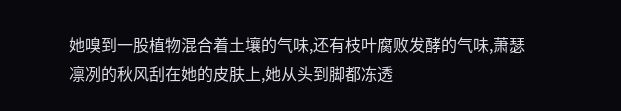她嗅到一股植物混合着土壤的气味,还有枝叶腐败发酵的气味,萧瑟凛冽的秋风刮在她的皮肤上,她从头到脚都冻透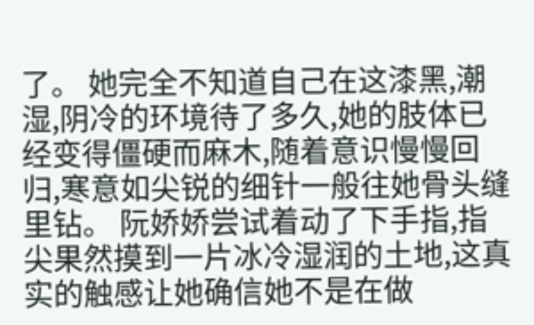了。 她完全不知道自己在这漆黑,潮湿,阴冷的环境待了多久,她的肢体已经变得僵硬而麻木,随着意识慢慢回归,寒意如尖锐的细针一般往她骨头缝里钻。 阮娇娇尝试着动了下手指,指尖果然摸到一片冰冷湿润的土地,这真实的触感让她确信她不是在做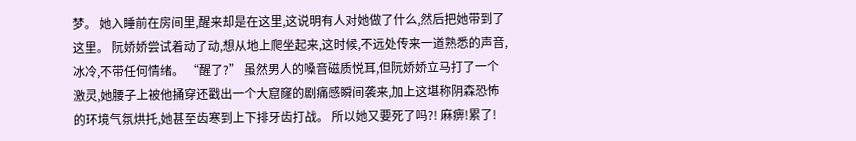梦。 她入睡前在房间里,醒来却是在这里,这说明有人对她做了什么,然后把她带到了这里。 阮娇娇尝试着动了动,想从地上爬坐起来,这时候,不远处传来一道熟悉的声音,冰冷,不带任何情绪。 “醒了?” 虽然男人的嗓音磁质悦耳,但阮娇娇立马打了一个激灵,她腰子上被他捅穿还戳出一个大窟窿的剧痛感瞬间袭来,加上这堪称阴森恐怖的环境气氛烘托,她甚至齿寒到上下排牙齿打战。 所以她又要死了吗?! 麻痹!累了!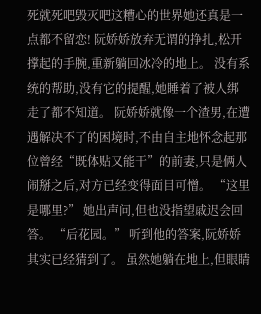死就死吧毁灭吧这糟心的世界她还真是一点都不留恋! 阮娇娇放弃无谓的挣扎,松开撑起的手腕,重新躺回冰冷的地上。 没有系统的帮助,没有它的提醒,她睡着了被人绑走了都不知道。 阮娇娇就像一个渣男,在遭遇解决不了的困境时,不由自主地怀念起那位曾经“既体贴又能干”的前妻,只是俩人闹掰之后,对方已经变得面目可憎。 “这里是哪里?” 她出声问,但也没指望戚迟会回答。 “后花园。” 听到他的答案,阮娇娇其实已经猜到了。 虽然她躺在地上,但眼睛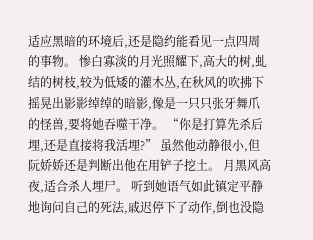适应黑暗的环境后,还是隐约能看见一点四周的事物。 惨白寡淡的月光照耀下,高大的树,虬结的树枝,较为低矮的灌木丛,在秋风的吹拂下摇晃出影影绰绰的暗影,像是一只只张牙舞爪的怪兽,要将她吞噬干净。 “你是打算先杀后埋,还是直接将我活埋?” 虽然他动静很小,但阮娇娇还是判断出他在用铲子挖土。 月黑风高夜,适合杀人埋尸。 听到她语气如此镇定平静地询问自己的死法,戚迟停下了动作,倒也没隐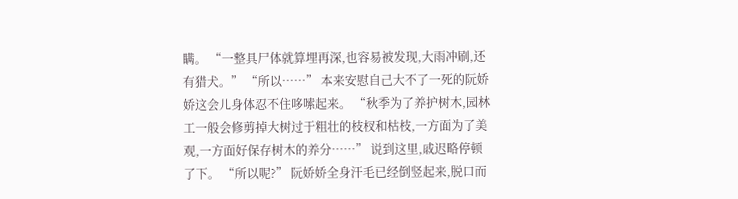瞒。 “一整具尸体就算埋再深,也容易被发现,大雨冲刷,还有猎犬。” “所以……” 本来安慰自己大不了一死的阮娇娇这会儿身体忍不住哆嗦起来。 “秋季为了养护树木,园林工一般会修剪掉大树过于粗壮的枝杈和枯枝,一方面为了美观,一方面好保存树木的养分……” 说到这里,戚迟略停顿了下。 “所以呢?” 阮娇娇全身汗毛已经倒竖起来,脱口而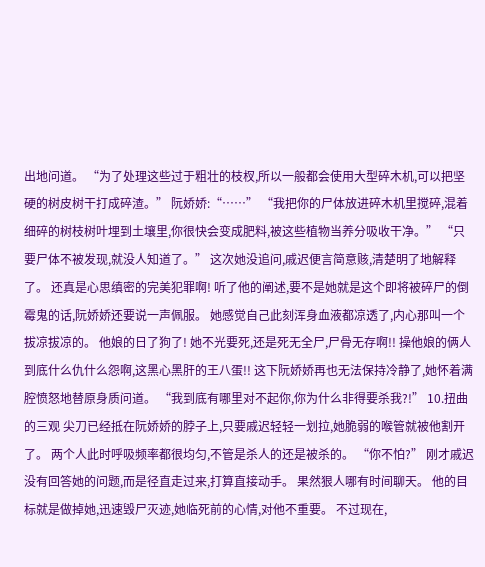出地问道。 “为了处理这些过于粗壮的枝杈,所以一般都会使用大型碎木机,可以把坚硬的树皮树干打成碎渣。” 阮娇娇:“……” “我把你的尸体放进碎木机里搅碎,混着细碎的树枝树叶埋到土壤里,你很快会变成肥料,被这些植物当养分吸收干净。” “只要尸体不被发现,就没人知道了。” 这次她没追问,戚迟便言简意赅,清楚明了地解释了。 还真是心思缜密的完美犯罪啊! 听了他的阐述,要不是她就是这个即将被碎尸的倒霉鬼的话,阮娇娇还要说一声佩服。 她感觉自己此刻浑身血液都凉透了,内心那叫一个拔凉拔凉的。 他娘的日了狗了! 她不光要死,还是死无全尸,尸骨无存啊!! 操他娘的俩人到底什么仇什么怨啊,这黑心黑肝的王八蛋!! 这下阮娇娇再也无法保持冷静了,她怀着满腔愤怒地替原身质问道。 “我到底有哪里对不起你,你为什么非得要杀我?!” 10.扭曲的三观 尖刀已经抵在阮娇娇的脖子上,只要戚迟轻轻一划拉,她脆弱的喉管就被他割开了。 两个人此时呼吸频率都很均匀,不管是杀人的还是被杀的。 “你不怕?” 刚才戚迟没有回答她的问题,而是径直走过来,打算直接动手。 果然狠人哪有时间聊天。 他的目标就是做掉她,迅速毁尸灭迹,她临死前的心情,对他不重要。 不过现在,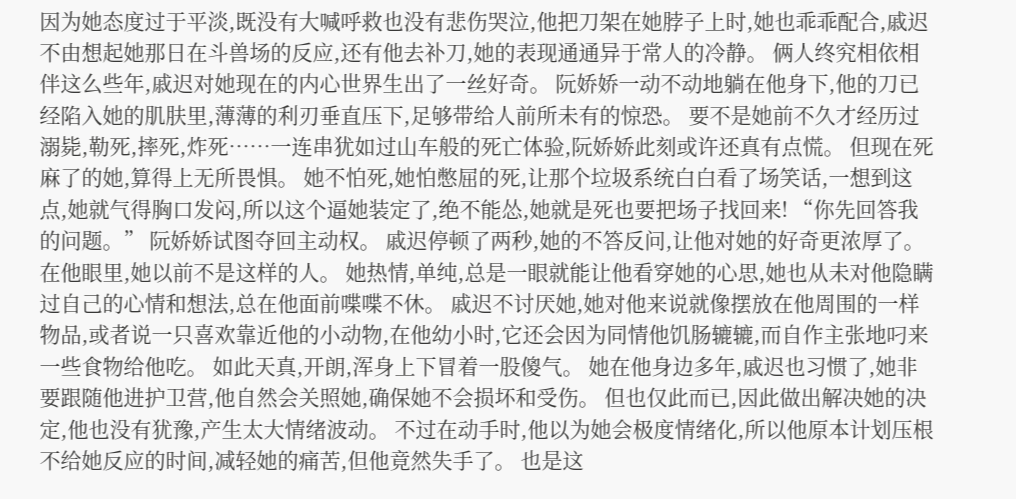因为她态度过于平淡,既没有大喊呼救也没有悲伤哭泣,他把刀架在她脖子上时,她也乖乖配合,戚迟不由想起她那日在斗兽场的反应,还有他去补刀,她的表现通通异于常人的冷静。 俩人终究相依相伴这么些年,戚迟对她现在的内心世界生出了一丝好奇。 阮娇娇一动不动地躺在他身下,他的刀已经陷入她的肌肤里,薄薄的利刃垂直压下,足够带给人前所未有的惊恐。 要不是她前不久才经历过溺毙,勒死,摔死,炸死……一连串犹如过山车般的死亡体验,阮娇娇此刻或许还真有点慌。 但现在死麻了的她,算得上无所畏惧。 她不怕死,她怕憋屈的死,让那个垃圾系统白白看了场笑话,一想到这点,她就气得胸口发闷,所以这个逼她装定了,绝不能怂,她就是死也要把场子找回来! “你先回答我的问题。” 阮娇娇试图夺回主动权。 戚迟停顿了两秒,她的不答反问,让他对她的好奇更浓厚了。 在他眼里,她以前不是这样的人。 她热情,单纯,总是一眼就能让他看穿她的心思,她也从未对他隐瞒过自己的心情和想法,总在他面前喋喋不休。 戚迟不讨厌她,她对他来说就像摆放在他周围的一样物品,或者说一只喜欢靠近他的小动物,在他幼小时,它还会因为同情他饥肠辘辘,而自作主张地叼来一些食物给他吃。 如此天真,开朗,浑身上下冒着一股傻气。 她在他身边多年,戚迟也习惯了,她非要跟随他进护卫营,他自然会关照她,确保她不会损坏和受伤。 但也仅此而已,因此做出解决她的决定,他也没有犹豫,产生太大情绪波动。 不过在动手时,他以为她会极度情绪化,所以他原本计划压根不给她反应的时间,减轻她的痛苦,但他竟然失手了。 也是这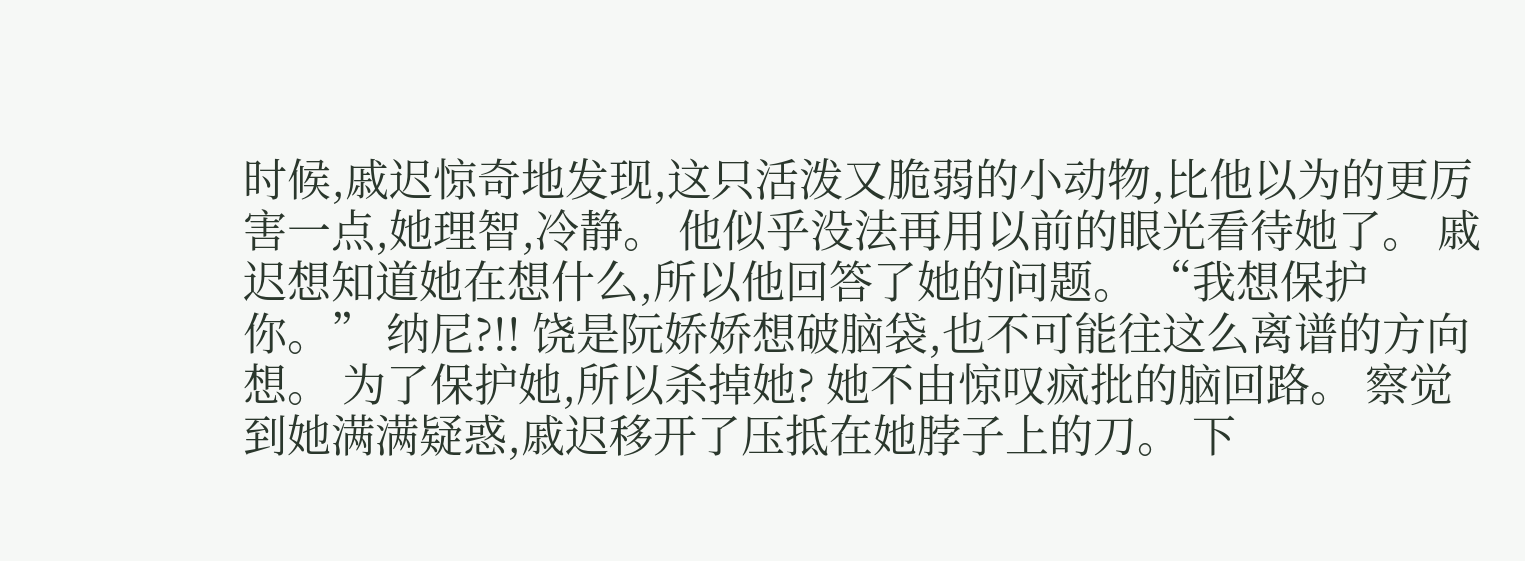时候,戚迟惊奇地发现,这只活泼又脆弱的小动物,比他以为的更厉害一点,她理智,冷静。 他似乎没法再用以前的眼光看待她了。 戚迟想知道她在想什么,所以他回答了她的问题。 “我想保护你。” 纳尼?!! 饶是阮娇娇想破脑袋,也不可能往这么离谱的方向想。 为了保护她,所以杀掉她? 她不由惊叹疯批的脑回路。 察觉到她满满疑惑,戚迟移开了压抵在她脖子上的刀。 下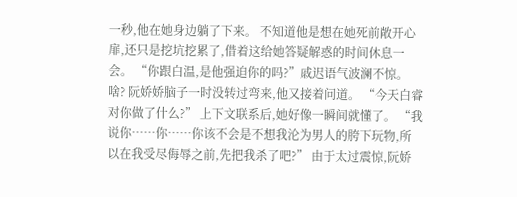一秒,他在她身边躺了下来。 不知道他是想在她死前敞开心扉,还只是挖坑挖累了,借着这给她答疑解惑的时间休息一会。 “你跟白温,是他强迫你的吗?”戚迟语气波澜不惊。 啥? 阮娇娇脑子一时没转过弯来,他又接着问道。 “今天白睿对你做了什么?” 上下文联系后,她好像一瞬间就懂了。 “我说你……你……你该不会是不想我沦为男人的胯下玩物,所以在我受尽侮辱之前,先把我杀了吧?” 由于太过震惊,阮娇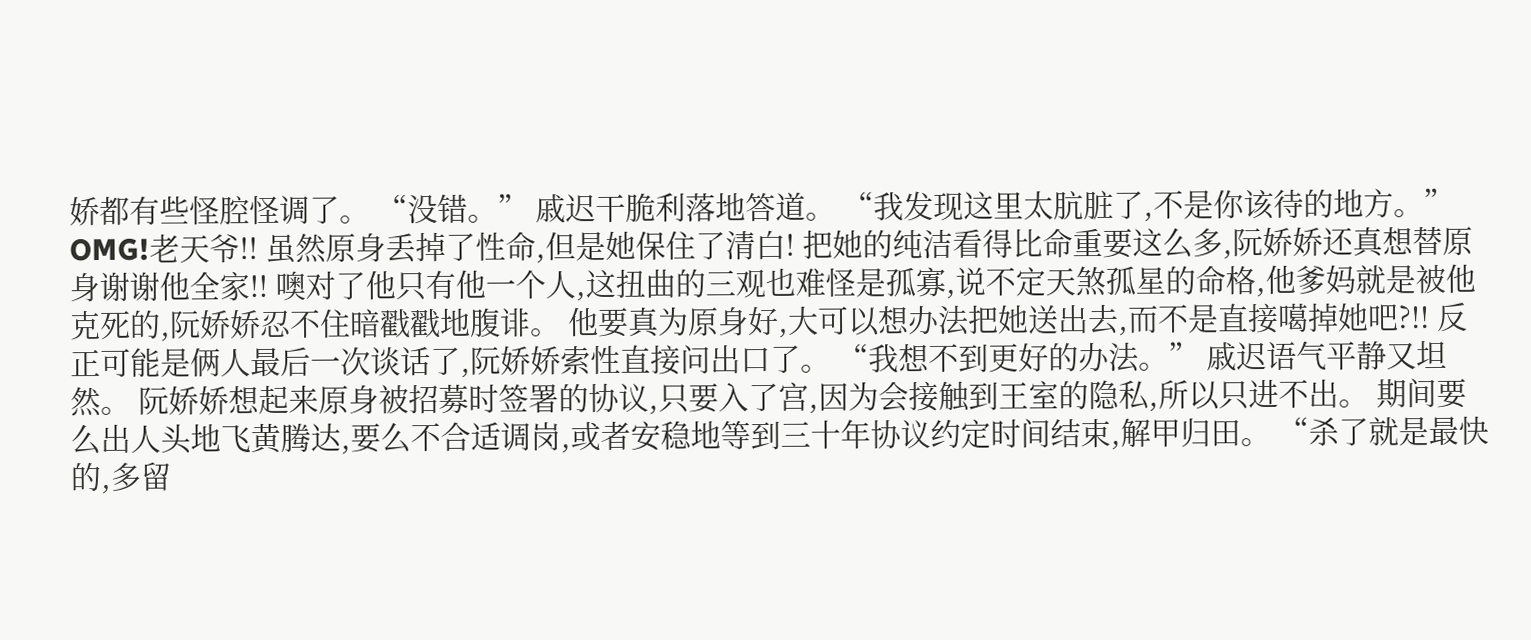娇都有些怪腔怪调了。 “没错。” 戚迟干脆利落地答道。 “我发现这里太肮脏了,不是你该待的地方。” OMG!老天爷!! 虽然原身丢掉了性命,但是她保住了清白! 把她的纯洁看得比命重要这么多,阮娇娇还真想替原身谢谢他全家!! 噢对了他只有他一个人,这扭曲的三观也难怪是孤寡,说不定天煞孤星的命格,他爹妈就是被他克死的,阮娇娇忍不住暗戳戳地腹诽。 他要真为原身好,大可以想办法把她送出去,而不是直接噶掉她吧?!! 反正可能是俩人最后一次谈话了,阮娇娇索性直接问出口了。 “我想不到更好的办法。” 戚迟语气平静又坦然。 阮娇娇想起来原身被招募时签署的协议,只要入了宫,因为会接触到王室的隐私,所以只进不出。 期间要么出人头地飞黄腾达,要么不合适调岗,或者安稳地等到三十年协议约定时间结束,解甲归田。 “杀了就是最快的,多留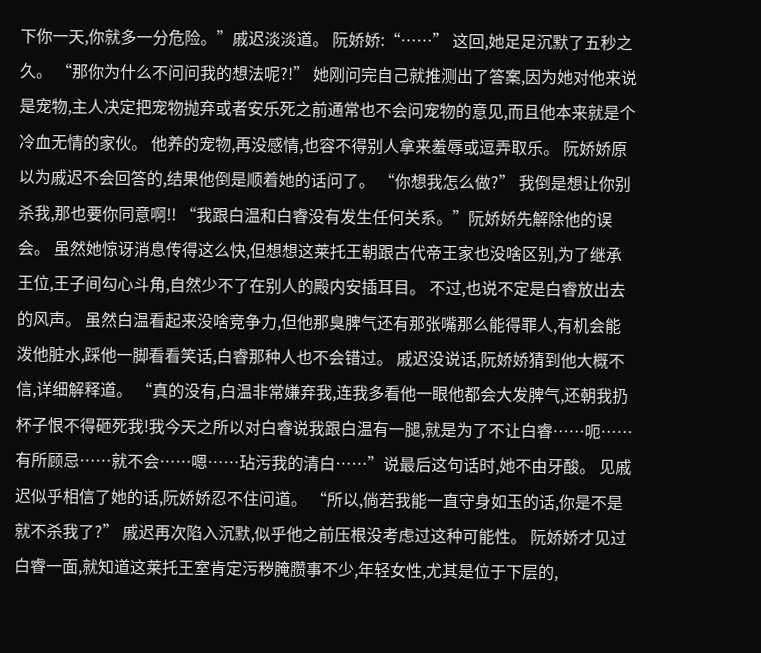下你一天,你就多一分危险。”戚迟淡淡道。 阮娇娇:“……” 这回,她足足沉默了五秒之久。 “那你为什么不问问我的想法呢?!” 她刚问完自己就推测出了答案,因为她对他来说是宠物,主人决定把宠物抛弃或者安乐死之前通常也不会问宠物的意见,而且他本来就是个冷血无情的家伙。 他养的宠物,再没感情,也容不得别人拿来羞辱或逗弄取乐。 阮娇娇原以为戚迟不会回答的,结果他倒是顺着她的话问了。 “你想我怎么做?” 我倒是想让你别杀我,那也要你同意啊!! “我跟白温和白睿没有发生任何关系。”阮娇娇先解除他的误会。 虽然她惊讶消息传得这么快,但想想这莱托王朝跟古代帝王家也没啥区别,为了继承王位,王子间勾心斗角,自然少不了在别人的殿内安插耳目。 不过,也说不定是白睿放出去的风声。 虽然白温看起来没啥竞争力,但他那臭脾气还有那张嘴那么能得罪人,有机会能泼他脏水,踩他一脚看看笑话,白睿那种人也不会错过。 戚迟没说话,阮娇娇猜到他大概不信,详细解释道。 “真的没有,白温非常嫌弃我,连我多看他一眼他都会大发脾气,还朝我扔杯子恨不得砸死我!我今天之所以对白睿说我跟白温有一腿,就是为了不让白睿……呃……有所顾忌……就不会……嗯……玷污我的清白……”说最后这句话时,她不由牙酸。 见戚迟似乎相信了她的话,阮娇娇忍不住问道。 “所以,倘若我能一直守身如玉的话,你是不是就不杀我了?” 戚迟再次陷入沉默,似乎他之前压根没考虑过这种可能性。 阮娇娇才见过白睿一面,就知道这莱托王室肯定污秽腌臜事不少,年轻女性,尤其是位于下层的,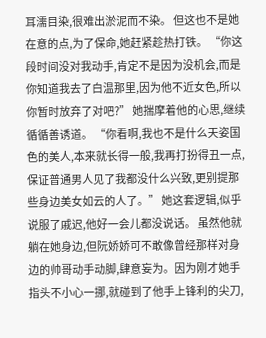耳濡目染,很难出淤泥而不染。 但这也不是她在意的点,为了保命,她赶紧趁热打铁。 “你这段时间没对我动手,肯定不是因为没机会,而是你知道我去了白温那里,因为他不近女色,所以你暂时放弃了对吧?” 她揣摩着他的心思,继续循循善诱道。 “你看啊,我也不是什么天姿国色的美人,本来就长得一般,我再打扮得丑一点,保证普通男人见了我都没什么兴致,更别提那些身边美女如云的人了。” 她这套逻辑,似乎说服了戚迟,他好一会儿都没说话。 虽然他就躺在她身边,但阮娇娇可不敢像曾经那样对身边的帅哥动手动脚,肆意妄为。因为刚才她手指头不小心一挪,就碰到了他手上锋利的尖刀,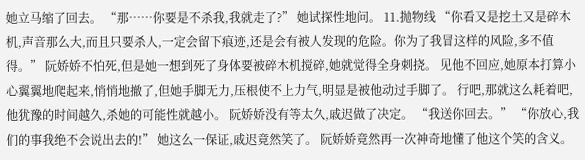她立马缩了回去。 “那……你要是不杀我,我就走了?” 她试探性地问。 11.抛物线 “你看又是挖土又是碎木机,声音那么大,而且只要杀人,一定会留下痕迹,还是会有被人发现的危险。你为了我冒这样的风险,多不值得。” 阮娇娇不怕死,但是她一想到死了身体要被碎木机搅碎,她就觉得全身刺挠。 见他不回应,她原本打算小心翼翼地爬起来,悄悄地撤了,但她手脚无力,压根使不上力气,明显是被他动过手脚了。 行吧,那就这么耗着吧,他犹豫的时间越久,杀她的可能性就越小。 阮娇娇没有等太久,戚迟做了决定。 “我送你回去。” “你放心,我们的事我绝不会说出去的!” 她这么一保证,戚迟竟然笑了。 阮娇娇竟然再一次神奇地懂了他这个笑的含义。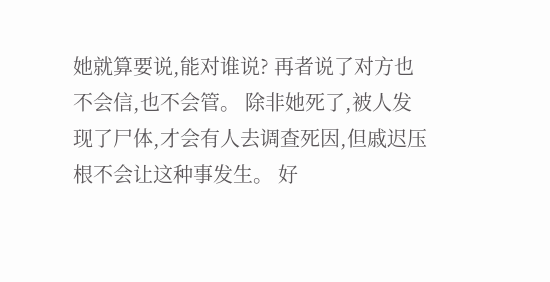她就算要说,能对谁说? 再者说了对方也不会信,也不会管。 除非她死了,被人发现了尸体,才会有人去调查死因,但戚迟压根不会让这种事发生。 好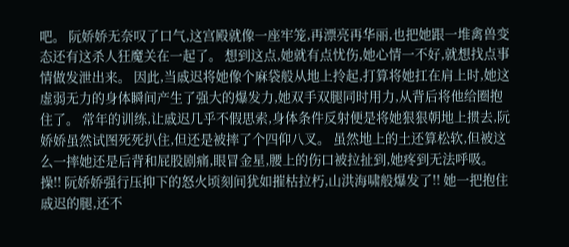吧。 阮娇娇无奈叹了口气,这宫殿就像一座牢笼,再漂亮再华丽,也把她跟一堆禽兽变态还有这杀人狂魔关在一起了。 想到这点,她就有点忧伤,她心情一不好,就想找点事情做发泄出来。 因此,当戚迟将她像个麻袋般从地上拎起,打算将她扛在肩上时,她这虚弱无力的身体瞬间产生了强大的爆发力,她双手双腿同时用力,从背后将他给圈抱住了。 常年的训练,让戚迟几乎不假思索,身体条件反射便是将她狠狠朝地上掼去,阮娇娇虽然试图死死扒住,但还是被摔了个四仰八叉。 虽然地上的土还算松软,但被这么一摔她还是后背和屁股剧痛,眼冒金星,腰上的伤口被拉扯到,她疼到无法呼吸。 操!! 阮娇娇强行压抑下的怒火顷刻间犹如摧枯拉朽,山洪海啸般爆发了!! 她一把抱住戚迟的腿,还不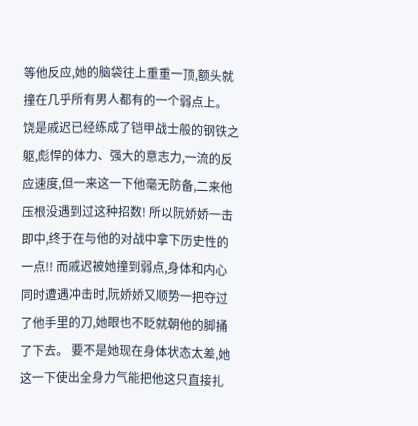等他反应,她的脑袋往上重重一顶,额头就撞在几乎所有男人都有的一个弱点上。 饶是戚迟已经练成了铠甲战士般的钢铁之躯,彪悍的体力、强大的意志力,一流的反应速度,但一来这一下他毫无防备,二来他压根没遇到过这种招数! 所以阮娇娇一击即中,终于在与他的对战中拿下历史性的一点!! 而戚迟被她撞到弱点,身体和内心同时遭遇冲击时,阮娇娇又顺势一把夺过了他手里的刀,她眼也不眨就朝他的脚捅了下去。 要不是她现在身体状态太差,她这一下使出全身力气能把他这只直接扎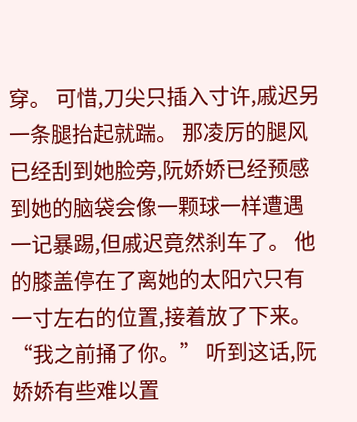穿。 可惜,刀尖只插入寸许,戚迟另一条腿抬起就踹。 那凌厉的腿风已经刮到她脸旁,阮娇娇已经预感到她的脑袋会像一颗球一样遭遇一记暴踢,但戚迟竟然刹车了。 他的膝盖停在了离她的太阳穴只有一寸左右的位置,接着放了下来。 “我之前捅了你。” 听到这话,阮娇娇有些难以置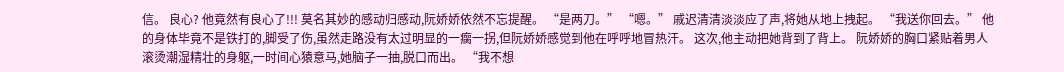信。 良心? 他竟然有良心了!!! 莫名其妙的感动归感动,阮娇娇依然不忘提醒。 “是两刀。” “嗯。” 戚迟清清淡淡应了声,将她从地上拽起。 “我送你回去。” 他的身体毕竟不是铁打的,脚受了伤,虽然走路没有太过明显的一瘸一拐,但阮娇娇感觉到他在呼呼地冒热汗。 这次,他主动把她背到了背上。 阮娇娇的胸口紧贴着男人滚烫潮湿精壮的身躯,一时间心猿意马,她脑子一抽,脱口而出。 “我不想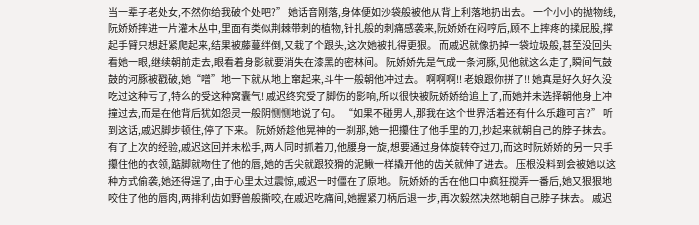当一辈子老处女,不然你给我破个处吧?” 她话音刚落,身体便如沙袋般被他从背上利落地扔出去。 一个小小的抛物线,阮娇娇摔进一片灌木丛中,里面有类似荆棘带刺的植物,针扎般的刺痛感袭来,阮娇娇在闷哼后,顾不上摔疼的揉屁股,撑起手臂只想赶紧爬起来,结果被藤蔓绊倒,又栽了个跟头,这次她被扎得更狠。 而戚迟就像扔掉一袋垃圾般,甚至没回头看她一眼,继续朝前走去,眼看着身影就要消失在漆黑的密林间。 阮娇娇先是气成一条河豚,见他就这么走了,瞬间气鼓鼓的河豚被戳破,她“噌”地一下就从地上窜起来,斗牛一般朝他冲过去。 啊啊啊!! 老娘跟你拼了!! 她真是好久好久没吃过这种亏了,特么的受这种窝囊气! 戚迟终究受了脚伤的影响,所以很快被阮娇娇给追上了,而她并未选择朝他身上冲撞过去,而是在他背后犹如怨灵一般阴恻恻地说了句。 “如果不碰男人,那我在这个世界活着还有什么乐趣可言?” 听到这话,戚迟脚步顿住,停了下来。 阮娇娇趁他晃神的一刹那,她一把攥住了他手里的刀,抄起来就朝自己的脖子抹去。 有了上次的经验,戚迟这回并未松手,两人同时抓着刀,他腰身一旋,想要通过身体旋转夺过刀,而这时阮娇娇的另一只手攥住他的衣领,踮脚就吻住了他的唇,她的舌尖就跟狡猾的泥鳅一样撬开他的齿关就伸了进去。 压根没料到会被她以这种方式偷袭,她还得逞了,由于心里太过震惊,戚迟一时僵在了原地。 阮娇娇的舌在他口中疯狂搅弄一番后,她又狠狠地咬住了他的唇肉,两排利齿如野兽般撕咬,在戚迟吃痛间,她握紧刀柄后退一步,再次毅然决然地朝自己脖子抹去。 戚迟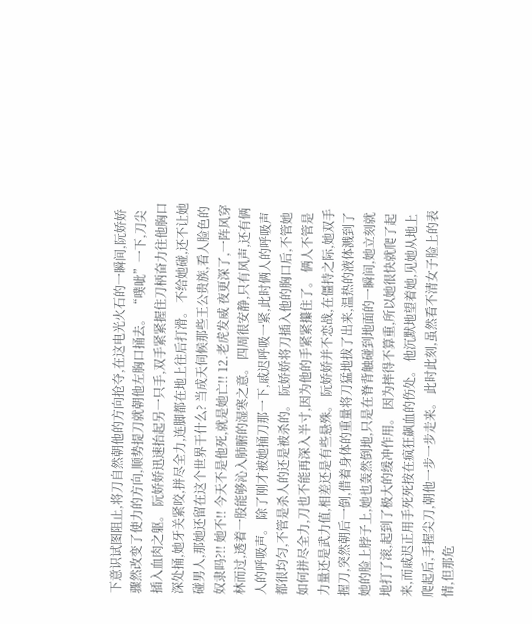下意识试图阻止,将刀自然朝他的方向抢夺,在这电光火石的一瞬间,阮娇娇骤然改变了使力的方向,顺势提刀就朝他左胸口捅去。 “噗呲”一下,刀尖插入血肉之躯。 阮娇娇迅速抬起另一只手,双手紧紧握住刀柄奋力往他胸口深处捅,她牙关紧咬,拼尽全力,连脚都在地上往后打滑。 不给她碰,还不让她碰男人,那她还留在这个世界干什么? 当成天伺候那些王公贵族,看人脸色的奴隶吗?!! 她不!! 今天不是他死,就是她亡!! 12.老虎发威 夜更深了,一阵风穿林而过,透着一股能够沁入肺腑的湿寒之意。 四周很安静,只有风声,还有俩人的呼吸声。 除了刚才被她捅刀那一下,戚迟呼吸一紧,此时俩人的呼吸声都很均匀,不管是杀人的还是被杀的。 阮娇娇将刀插入他的胸口后,不管她如何拼尽全力,刀也不能再深入半寸,因为他的手紧紧攥住了。 俩人不管是力量还是武力值,相差还是有些悬殊。 阮娇娇并不恋战,在僵持之际,她双手握刀,突然朝后一倒,借着身体的重量将刀猛地拔了出来,温热的液体溅到了她的脸上脖子上,她也轰然倒地,只是在脊背触碰到地面的一瞬间,她立刻就地打了滚,起到了极大的缓冲作用。 因为摔得不算重,所以她很快就爬了起来,而戚迟正用手死死按在疯狂飙血的伤处。 他沉默地望着她,见她从地上爬起后,手握尖刀,朝他一步一步走来。 此时此刻,虽然看不清女子脸上的表情,但那危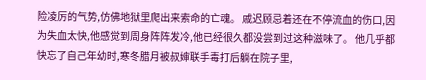险凌厉的气势,仿佛地狱里爬出来索命的亡魂。 戚迟顾忌着还在不停流血的伤口,因为失血太快,他感觉到周身阵阵发冷,他已经很久都没尝到过这种滋味了。 他几乎都快忘了自己年幼时,寒冬腊月被叔婶联手毒打后躺在院子里,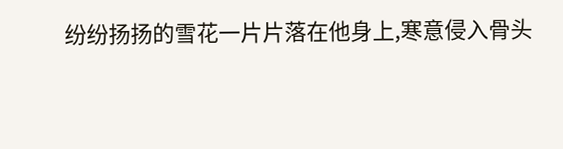纷纷扬扬的雪花一片片落在他身上,寒意侵入骨头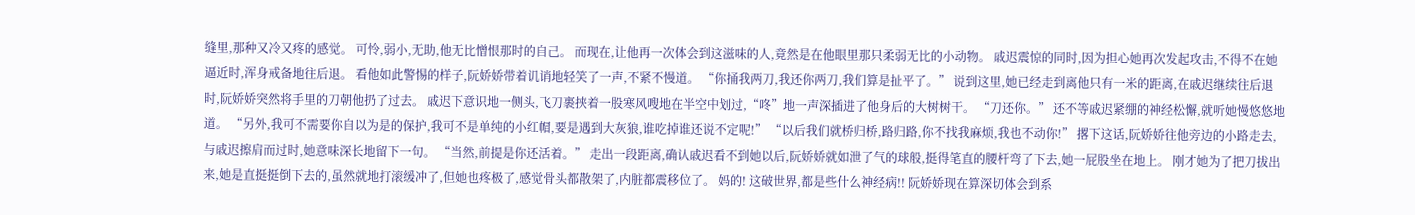缝里,那种又冷又疼的感觉。 可怜,弱小,无助,他无比憎恨那时的自己。 而现在,让他再一次体会到这滋味的人,竟然是在他眼里那只柔弱无比的小动物。 戚迟震惊的同时,因为担心她再次发起攻击,不得不在她逼近时,浑身戒备地往后退。 看他如此警惕的样子,阮娇娇带着讥诮地轻笑了一声,不紧不慢道。 “你捅我两刀,我还你两刀,我们算是扯平了。” 说到这里,她已经走到离他只有一米的距离,在戚迟继续往后退时,阮娇娇突然将手里的刀朝他扔了过去。 戚迟下意识地一侧头,飞刀裹挟着一股寒风嗖地在半空中划过,“咚”地一声深插进了他身后的大树树干。 “刀还你。” 还不等戚迟紧绷的神经松懈,就听她慢悠悠地道。 “另外,我可不需要你自以为是的保护,我可不是单纯的小红帽,要是遇到大灰狼,谁吃掉谁还说不定呢!” “以后我们就桥归桥,路归路,你不找我麻烦,我也不动你!” 撂下这话,阮娇娇往他旁边的小路走去,与戚迟擦肩而过时,她意味深长地留下一句。 “当然,前提是你还活着。” 走出一段距离,确认戚迟看不到她以后,阮娇娇就如泄了气的球般,挺得笔直的腰杆弯了下去,她一屁股坐在地上。 刚才她为了把刀拔出来,她是直挺挺倒下去的,虽然就地打滚缓冲了,但她也疼极了,感觉骨头都散架了,内脏都震移位了。 妈的! 这破世界,都是些什么神经病!! 阮娇娇现在算深切体会到系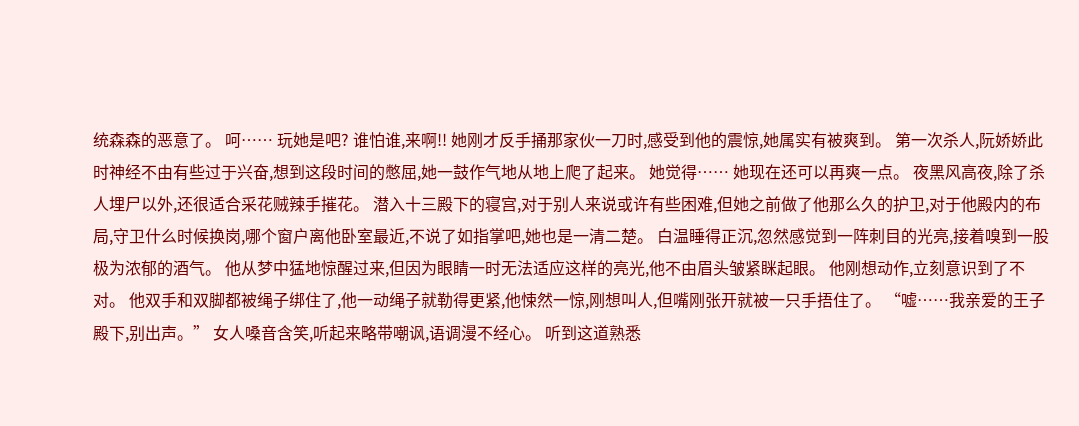统森森的恶意了。 呵…… 玩她是吧? 谁怕谁,来啊!! 她刚才反手捅那家伙一刀时,感受到他的震惊,她属实有被爽到。 第一次杀人,阮娇娇此时神经不由有些过于兴奋,想到这段时间的憋屈,她一鼓作气地从地上爬了起来。 她觉得…… 她现在还可以再爽一点。 夜黑风高夜,除了杀人埋尸以外,还很适合采花贼辣手摧花。 潜入十三殿下的寝宫,对于别人来说或许有些困难,但她之前做了他那么久的护卫,对于他殿内的布局,守卫什么时候换岗,哪个窗户离他卧室最近,不说了如指掌吧,她也是一清二楚。 白温睡得正沉,忽然感觉到一阵刺目的光亮,接着嗅到一股极为浓郁的酒气。 他从梦中猛地惊醒过来,但因为眼睛一时无法适应这样的亮光,他不由眉头皱紧眯起眼。 他刚想动作,立刻意识到了不对。 他双手和双脚都被绳子绑住了,他一动绳子就勒得更紧,他悚然一惊,刚想叫人,但嘴刚张开就被一只手捂住了。 “嘘……我亲爱的王子殿下,别出声。” 女人嗓音含笑,听起来略带嘲讽,语调漫不经心。 听到这道熟悉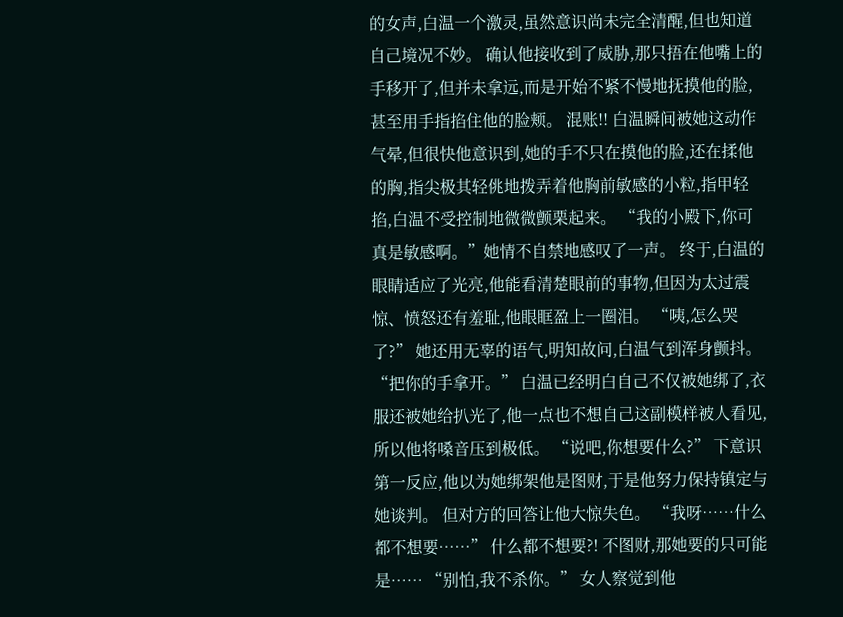的女声,白温一个激灵,虽然意识尚未完全清醒,但也知道自己境况不妙。 确认他接收到了威胁,那只捂在他嘴上的手移开了,但并未拿远,而是开始不紧不慢地抚摸他的脸,甚至用手指掐住他的脸颊。 混账!! 白温瞬间被她这动作气晕,但很快他意识到,她的手不只在摸他的脸,还在揉他的胸,指尖极其轻佻地拨弄着他胸前敏感的小粒,指甲轻掐,白温不受控制地微微颤栗起来。 “我的小殿下,你可真是敏感啊。”她情不自禁地感叹了一声。 终于,白温的眼睛适应了光亮,他能看清楚眼前的事物,但因为太过震惊、愤怒还有羞耻,他眼眶盈上一圈泪。 “咦,怎么哭了?” 她还用无辜的语气,明知故问,白温气到浑身颤抖。 “把你的手拿开。” 白温已经明白自己不仅被她绑了,衣服还被她给扒光了,他一点也不想自己这副模样被人看见,所以他将嗓音压到极低。 “说吧,你想要什么?” 下意识第一反应,他以为她绑架他是图财,于是他努力保持镇定与她谈判。 但对方的回答让他大惊失色。 “我呀……什么都不想要……” 什么都不想要?! 不图财,那她要的只可能是…… “别怕,我不杀你。” 女人察觉到他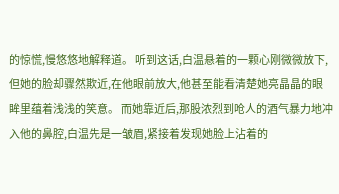的惊慌,慢悠悠地解释道。 听到这话,白温悬着的一颗心刚微微放下,但她的脸却骤然欺近,在他眼前放大,他甚至能看清楚她亮晶晶的眼眸里蕴着浅浅的笑意。 而她靠近后,那股浓烈到呛人的酒气暴力地冲入他的鼻腔,白温先是一皱眉,紧接着发现她脸上沾着的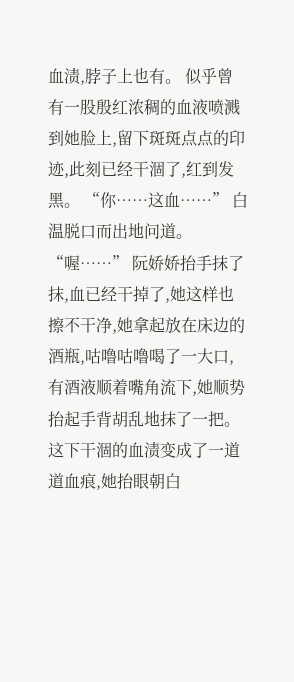血渍,脖子上也有。 似乎曾有一股殷红浓稠的血液喷溅到她脸上,留下斑斑点点的印迹,此刻已经干涸了,红到发黑。 “你……这血……” 白温脱口而出地问道。 “喔……” 阮娇娇抬手抹了抹,血已经干掉了,她这样也擦不干净,她拿起放在床边的酒瓶,咕噜咕噜喝了一大口,有酒液顺着嘴角流下,她顺势抬起手背胡乱地抹了一把。 这下干涸的血渍变成了一道道血痕,她抬眼朝白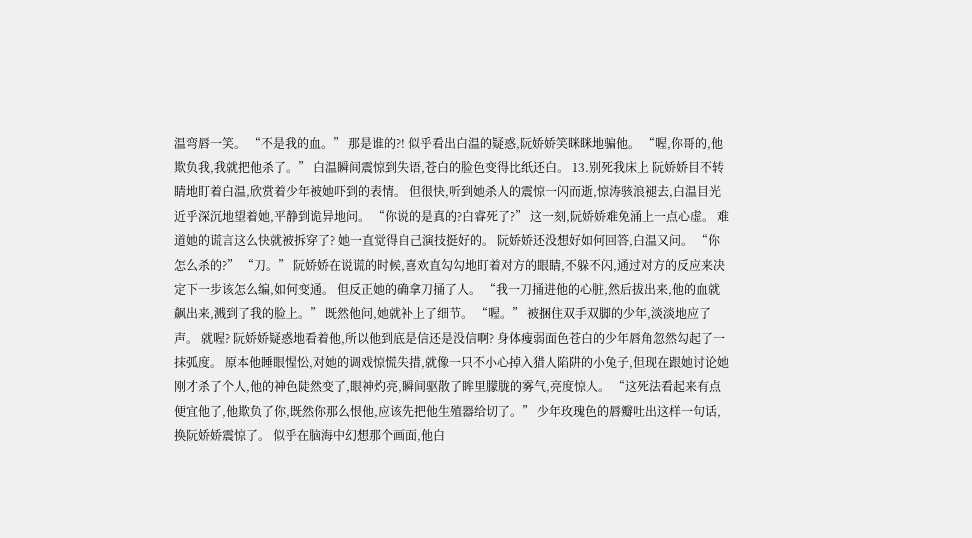温弯唇一笑。 “不是我的血。” 那是谁的?! 似乎看出白温的疑惑,阮娇娇笑眯眯地骗他。 “喔,你哥的,他欺负我,我就把他杀了。” 白温瞬间震惊到失语,苍白的脸色变得比纸还白。 13.别死我床上 阮娇娇目不转睛地盯着白温,欣赏着少年被她吓到的表情。 但很快,听到她杀人的震惊一闪而逝,惊涛骇浪褪去,白温目光近乎深沉地望着她,平静到诡异地问。 “你说的是真的?白睿死了?” 这一刻,阮娇娇难免涌上一点心虚。 难道她的谎言这么快就被拆穿了? 她一直觉得自己演技挺好的。 阮娇娇还没想好如何回答,白温又问。 “你怎么杀的?” “刀。” 阮娇娇在说谎的时候,喜欢直勾勾地盯着对方的眼睛,不躲不闪,通过对方的反应来决定下一步该怎么编,如何变通。 但反正她的确拿刀捅了人。 “我一刀捅进他的心脏,然后拔出来,他的血就飙出来,溅到了我的脸上。” 既然他问,她就补上了细节。 “喔。” 被捆住双手双脚的少年,淡淡地应了声。 就喔? 阮娇娇疑惑地看着他,所以他到底是信还是没信啊? 身体瘦弱面色苍白的少年唇角忽然勾起了一抹弧度。 原本他睡眼惺忪,对她的调戏惊慌失措,就像一只不小心掉入猎人陷阱的小兔子,但现在跟她讨论她刚才杀了个人,他的神色陡然变了,眼神灼亮,瞬间驱散了眸里朦胧的雾气,亮度惊人。 “这死法看起来有点便宜他了,他欺负了你,既然你那么恨他,应该先把他生殖器给切了。” 少年玫瑰色的唇瓣吐出这样一句话,换阮娇娇震惊了。 似乎在脑海中幻想那个画面,他白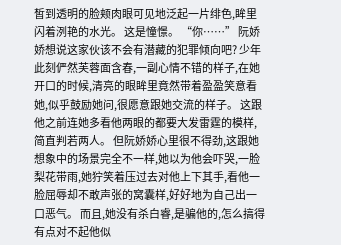皙到透明的脸颊肉眼可见地泛起一片绯色,眸里闪着洌艳的水光。 这是憧憬。 “你……” 阮娇娇想说这家伙该不会有潜藏的犯罪倾向吧? 少年此刻俨然芙蓉面含春,一副心情不错的样子,在她开口的时候,清亮的眼眸里竟然带着盈盈笑意看她,似乎鼓励她问,很愿意跟她交流的样子。 这跟他之前连她多看他两眼的都要大发雷霆的模样,简直判若两人。 但阮娇娇心里很不得劲,这跟她想象中的场景完全不一样,她以为他会吓哭,一脸梨花带雨,她狞笑着压过去对他上下其手,看他一脸屈辱却不敢声张的窝囊样,好好地为自己出一口恶气。 而且,她没有杀白睿,是骗他的,怎么搞得有点对不起他似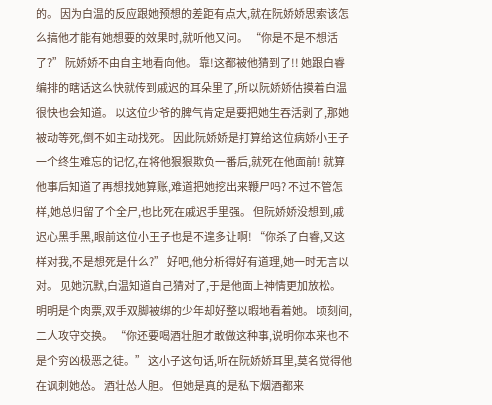的。 因为白温的反应跟她预想的差距有点大,就在阮娇娇思索该怎么搞他才能有她想要的效果时,就听他又问。 “你是不是不想活了?” 阮娇娇不由自主地看向他。 靠!这都被他猜到了!! 她跟白睿编排的瞎话这么快就传到戚迟的耳朵里了,所以阮娇娇估摸着白温很快也会知道。 以这位少爷的脾气肯定是要把她生吞活剥了,那她被动等死,倒不如主动找死。 因此阮娇娇是打算给这位病娇小王子一个终生难忘的记忆,在将他狠狠欺负一番后,就死在他面前! 就算他事后知道了再想找她算账,难道把她挖出来鞭尸吗? 不过不管怎样,她总归留了个全尸,也比死在戚迟手里强。 但阮娇娇没想到,戚迟心黑手黑,眼前这位小王子也是不遑多让啊! “你杀了白睿,又这样对我,不是想死是什么?” 好吧,他分析得好有道理,她一时无言以对。 见她沉默,白温知道自己猜对了,于是他面上神情更加放松。 明明是个肉票,双手双脚被绑的少年却好整以暇地看着她。 顷刻间,二人攻守交换。 “你还要喝酒壮胆才敢做这种事,说明你本来也不是个穷凶极恶之徒。” 这小子这句话,听在阮娇娇耳里,莫名觉得他在讽刺她怂。 酒壮怂人胆。 但她是真的是私下烟酒都来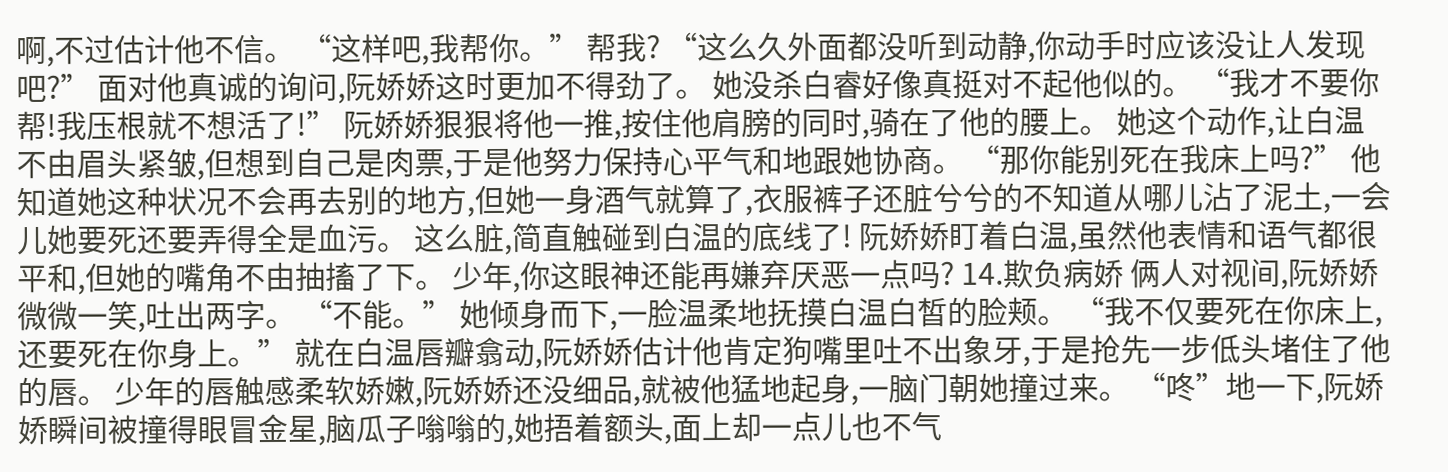啊,不过估计他不信。 “这样吧,我帮你。” 帮我? “这么久外面都没听到动静,你动手时应该没让人发现吧?” 面对他真诚的询问,阮娇娇这时更加不得劲了。 她没杀白睿好像真挺对不起他似的。 “我才不要你帮!我压根就不想活了!” 阮娇娇狠狠将他一推,按住他肩膀的同时,骑在了他的腰上。 她这个动作,让白温不由眉头紧皱,但想到自己是肉票,于是他努力保持心平气和地跟她协商。 “那你能别死在我床上吗?” 他知道她这种状况不会再去别的地方,但她一身酒气就算了,衣服裤子还脏兮兮的不知道从哪儿沾了泥土,一会儿她要死还要弄得全是血污。 这么脏,简直触碰到白温的底线了! 阮娇娇盯着白温,虽然他表情和语气都很平和,但她的嘴角不由抽搐了下。 少年,你这眼神还能再嫌弃厌恶一点吗? 14.欺负病娇 俩人对视间,阮娇娇微微一笑,吐出两字。 “不能。” 她倾身而下,一脸温柔地抚摸白温白皙的脸颊。 “我不仅要死在你床上,还要死在你身上。” 就在白温唇瓣翕动,阮娇娇估计他肯定狗嘴里吐不出象牙,于是抢先一步低头堵住了他的唇。 少年的唇触感柔软娇嫩,阮娇娇还没细品,就被他猛地起身,一脑门朝她撞过来。 “咚”地一下,阮娇娇瞬间被撞得眼冒金星,脑瓜子嗡嗡的,她捂着额头,面上却一点儿也不气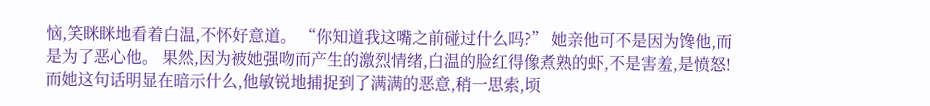恼,笑眯眯地看着白温,不怀好意道。 “你知道我这嘴之前碰过什么吗?” 她亲他可不是因为馋他,而是为了恶心他。 果然,因为被她强吻而产生的激烈情绪,白温的脸红得像煮熟的虾,不是害羞,是愤怒! 而她这句话明显在暗示什么,他敏锐地捕捉到了满满的恶意,稍一思索,顷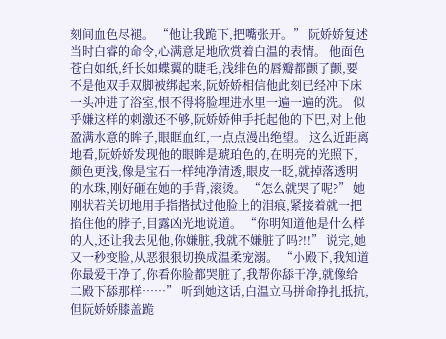刻间血色尽褪。 “他让我跪下,把嘴张开。” 阮娇娇复述当时白睿的命令,心满意足地欣赏着白温的表情。 他面色苍白如纸,纤长如蝶翼的睫毛,浅绯色的唇瓣都颤了颤,要不是他双手双脚被绑起来,阮娇娇相信他此刻已经冲下床一头冲进了浴室,恨不得将脸埋进水里一遍一遍的洗。 似乎嫌这样的刺激还不够,阮娇娇伸手托起他的下巴,对上他盈满水意的眸子,眼眶血红,一点点漫出绝望。 这么近距离地看,阮娇娇发现他的眼眸是琥珀色的,在明亮的光照下,颜色更浅,像是宝石一样纯净清透,眼皮一眨,就掉落透明的水珠,刚好砸在她的手背,滚烫。 “怎么就哭了呢?” 她刚状若关切地用手指揩拭过他脸上的泪痕,紧接着就一把掐住他的脖子,目露凶光地说道。 “你明知道他是什么样的人,还让我去见他,你嫌脏,我就不嫌脏了吗?!!” 说完,她又一秒变脸,从恶狠狠切换成温柔宠溺。 “小殿下,我知道你最爱干净了,你看你脸都哭脏了,我帮你舔干净,就像给二殿下舔那样……” 听到她这话,白温立马拼命挣扎抵抗,但阮娇娇膝盖跪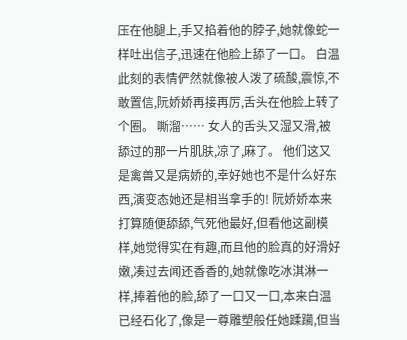压在他腿上,手又掐着他的脖子,她就像蛇一样吐出信子,迅速在他脸上舔了一口。 白温此刻的表情俨然就像被人泼了硫酸,震惊,不敢置信,阮娇娇再接再厉,舌头在他脸上转了个圈。 嘶溜…… 女人的舌头又湿又滑,被舔过的那一片肌肤,凉了,麻了。 他们这又是禽兽又是病娇的,幸好她也不是什么好东西,演变态她还是相当拿手的! 阮娇娇本来打算随便舔舔,气死他最好,但看他这副模样,她觉得实在有趣,而且他的脸真的好滑好嫩,凑过去闻还香香的,她就像吃冰淇淋一样,捧着他的脸,舔了一口又一口,本来白温已经石化了,像是一尊雕塑般任她蹂躏,但当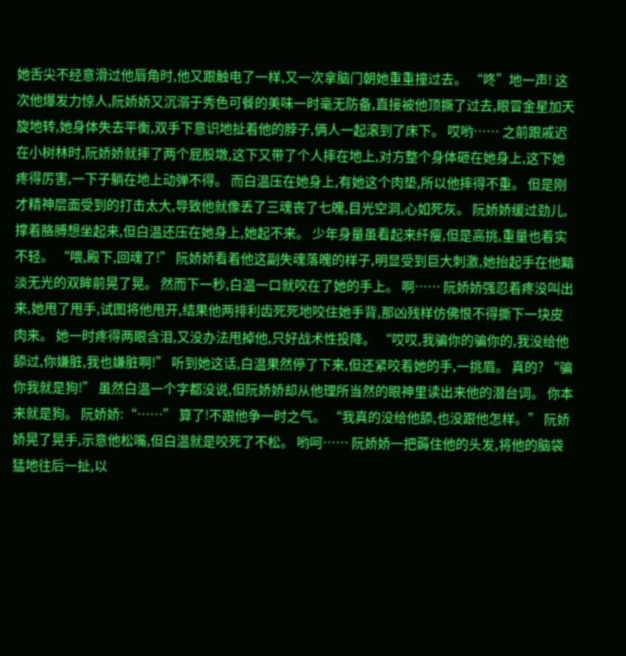她舌尖不经意滑过他唇角时,他又跟触电了一样,又一次拿脑门朝她重重撞过去。 “咚”地一声! 这次他爆发力惊人,阮娇娇又沉溺于秀色可餐的美味一时毫无防备,直接被他顶撅了过去,眼冒金星加天旋地转,她身体失去平衡,双手下意识地扯着他的脖子,俩人一起滚到了床下。 哎哟…… 之前跟戚迟在小树林时,阮娇娇就摔了两个屁股墩,这下又带了个人摔在地上,对方整个身体砸在她身上,这下她疼得厉害,一下子躺在地上动弹不得。 而白温压在她身上,有她这个肉垫,所以他摔得不重。 但是刚才精神层面受到的打击太大,导致他就像丢了三魂丧了七魄,目光空洞,心如死灰。 阮娇娇缓过劲儿,撑着胳膊想坐起来,但白温还压在她身上,她起不来。 少年身量虽看起来纤瘦,但是高挑,重量也着实不轻。 “喂,殿下,回魂了!” 阮娇娇看着他这副失魂落魄的样子,明显受到巨大刺激,她抬起手在他黯淡无光的双眸前晃了晃。 然而下一秒,白温一口就咬在了她的手上。 啊…… 阮娇娇强忍着疼没叫出来,她甩了甩手,试图将他甩开,结果他两排利齿死死地咬住她手背,那凶残样仿佛恨不得撕下一块皮肉来。 她一时疼得两眼含泪,又没办法甩掉他,只好战术性投降。 “哎哎,我骗你的骗你的,我没给他舔过,你嫌脏,我也嫌脏啊!” 听到她这话,白温果然停了下来,但还紧咬着她的手,一挑眉。 真的? “骗你我就是狗!” 虽然白温一个字都没说,但阮娇娇却从他理所当然的眼神里读出来他的潜台词。 你本来就是狗。 阮娇娇:“……” 算了!不跟他争一时之气。 “我真的没给他舔,也没跟他怎样。” 阮娇娇晃了晃手,示意他松嘴,但白温就是咬死了不松。 哟呵…… 阮娇娇一把薅住他的头发,将他的脑袋猛地往后一扯,以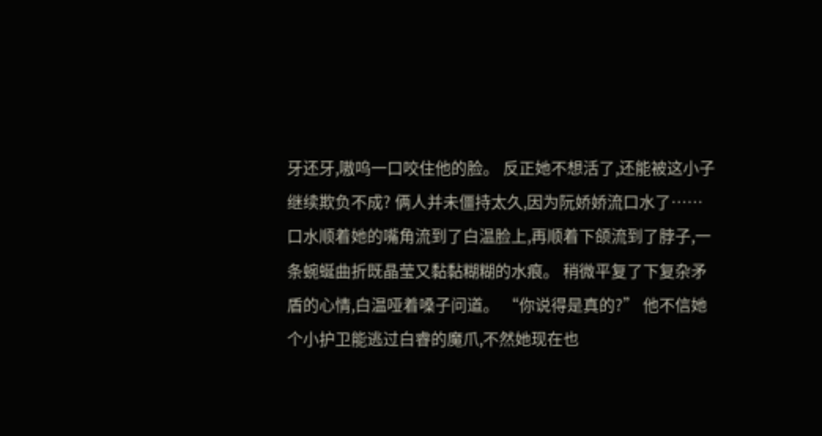牙还牙,嗷呜一口咬住他的脸。 反正她不想活了,还能被这小子继续欺负不成? 俩人并未僵持太久,因为阮娇娇流口水了…… 口水顺着她的嘴角流到了白温脸上,再顺着下颌流到了脖子,一条蜿蜒曲折既晶莹又黏黏糊糊的水痕。 稍微平复了下复杂矛盾的心情,白温哑着嗓子问道。 “你说得是真的?” 他不信她个小护卫能逃过白睿的魔爪,不然她现在也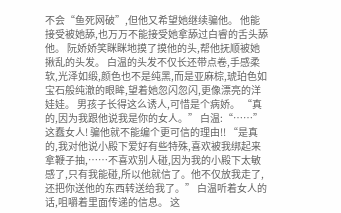不会“鱼死网破”,但他又希望她继续骗他。 他能接受被她舔,也万万不能接受她拿舔过白睿的舌头舔他。 阮娇娇笑眯眯地摸了摸他的头,帮他抚顺被她揪乱的头发。 白温的头发不仅长还带点卷,手感柔软,光泽如缎,颜色也不是纯黑,而是亚麻棕,琥珀色如宝石般纯澈的眼眸,望着她忽闪忽闪,更像漂亮的洋娃娃。 男孩子长得这么诱人,可惜是个病娇。 “真的,因为我跟他说我是你的女人。” 白温:“……” 这蠢女人! 骗他就不能编个更可信的理由!! “是真的,我对他说小殿下爱好有些特殊,喜欢被我绑起来拿鞭子抽,……不喜欢别人碰,因为我的小殿下太敏感了,只有我能碰,所以他就信了。他不仅放我走了,还把你送他的东西转送给我了。” 白温听着女人的话,咀嚼着里面传递的信息。 这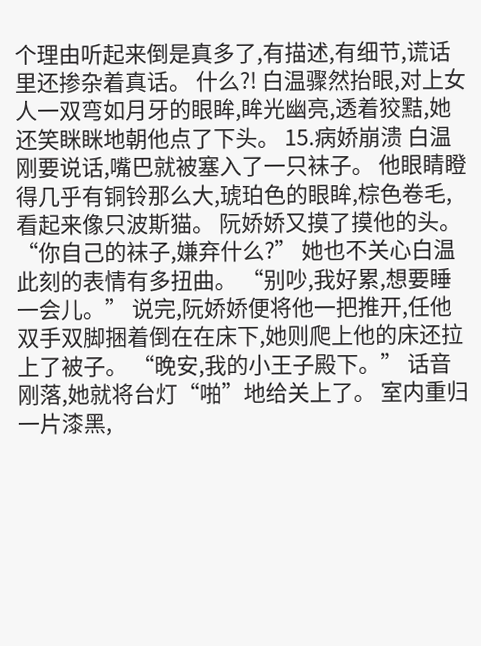个理由听起来倒是真多了,有描述,有细节,谎话里还掺杂着真话。 什么?! 白温骤然抬眼,对上女人一双弯如月牙的眼眸,眸光幽亮,透着狡黠,她还笑眯眯地朝他点了下头。 15.病娇崩溃 白温刚要说话,嘴巴就被塞入了一只袜子。 他眼睛瞪得几乎有铜铃那么大,琥珀色的眼眸,棕色卷毛,看起来像只波斯猫。 阮娇娇又摸了摸他的头。 “你自己的袜子,嫌弃什么?” 她也不关心白温此刻的表情有多扭曲。 “别吵,我好累,想要睡一会儿。” 说完,阮娇娇便将他一把推开,任他双手双脚捆着倒在在床下,她则爬上他的床还拉上了被子。 “晚安,我的小王子殿下。” 话音刚落,她就将台灯“啪”地给关上了。 室内重归一片漆黑,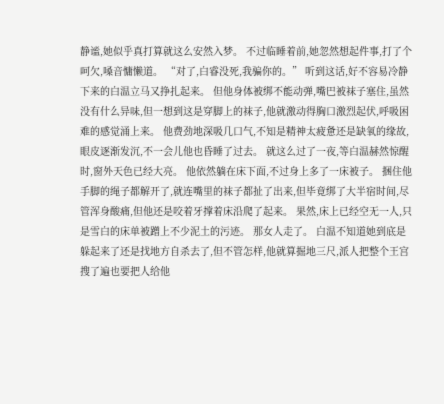静谧,她似乎真打算就这么安然入梦。 不过临睡着前,她忽然想起件事,打了个呵欠,嗓音慵懒道。 “对了,白睿没死,我骗你的。” 听到这话,好不容易冷静下来的白温立马又挣扎起来。 但他身体被绑不能动弹,嘴巴被袜子塞住,虽然没有什么异味,但一想到这是穿脚上的袜子,他就激动得胸口激烈起伏,呼吸困难的感觉涌上来。 他费劲地深吸几口气,不知是精神太疲惫还是缺氧的缘故,眼皮逐渐发沉,不一会儿他也昏睡了过去。 就这么过了一夜,等白温赫然惊醒时,窗外天色已经大亮。 他依然躺在床下面,不过身上多了一床被子。 捆住他手脚的绳子都解开了,就连嘴里的袜子都扯了出来,但毕竟绑了大半宿时间,尽管浑身酸痛,但他还是咬着牙撑着床沿爬了起来。 果然,床上已经空无一人,只是雪白的床单被蹭上不少泥土的污迹。 那女人走了。 白温不知道她到底是躲起来了还是找地方自杀去了,但不管怎样,他就算掘地三尺,派人把整个王宫搜了遍也要把人给他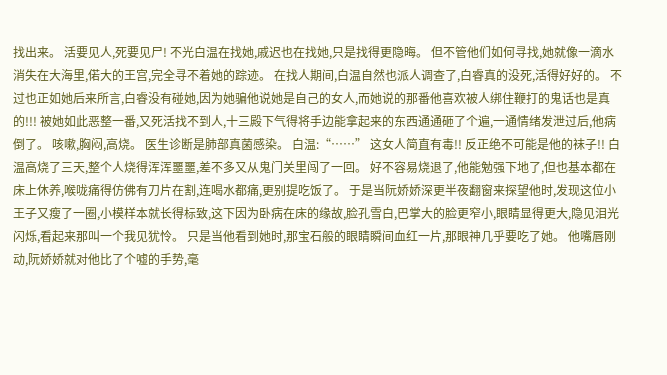找出来。 活要见人,死要见尸! 不光白温在找她,戚迟也在找她,只是找得更隐晦。 但不管他们如何寻找,她就像一滴水消失在大海里,偌大的王宫,完全寻不着她的踪迹。 在找人期间,白温自然也派人调查了,白睿真的没死,活得好好的。 不过也正如她后来所言,白睿没有碰她,因为她骗他说她是自己的女人,而她说的那番他喜欢被人绑住鞭打的鬼话也是真的!!! 被她如此恶整一番,又死活找不到人,十三殿下气得将手边能拿起来的东西通通砸了个遍,一通情绪发泄过后,他病倒了。 咳嗽,胸闷,高烧。 医生诊断是肺部真菌感染。 白温:“……” 这女人简直有毒!! 反正绝不可能是他的袜子!! 白温高烧了三天,整个人烧得浑浑噩噩,差不多又从鬼门关里闯了一回。 好不容易烧退了,他能勉强下地了,但也基本都在床上休养,喉咙痛得仿佛有刀片在割,连喝水都痛,更别提吃饭了。 于是当阮娇娇深更半夜翻窗来探望他时,发现这位小王子又瘦了一圈,小模样本就长得标致,这下因为卧病在床的缘故,脸孔雪白,巴掌大的脸更窄小,眼睛显得更大,隐见泪光闪烁,看起来那叫一个我见犹怜。 只是当他看到她时,那宝石般的眼睛瞬间血红一片,那眼神几乎要吃了她。 他嘴唇刚动,阮娇娇就对他比了个嘘的手势,毫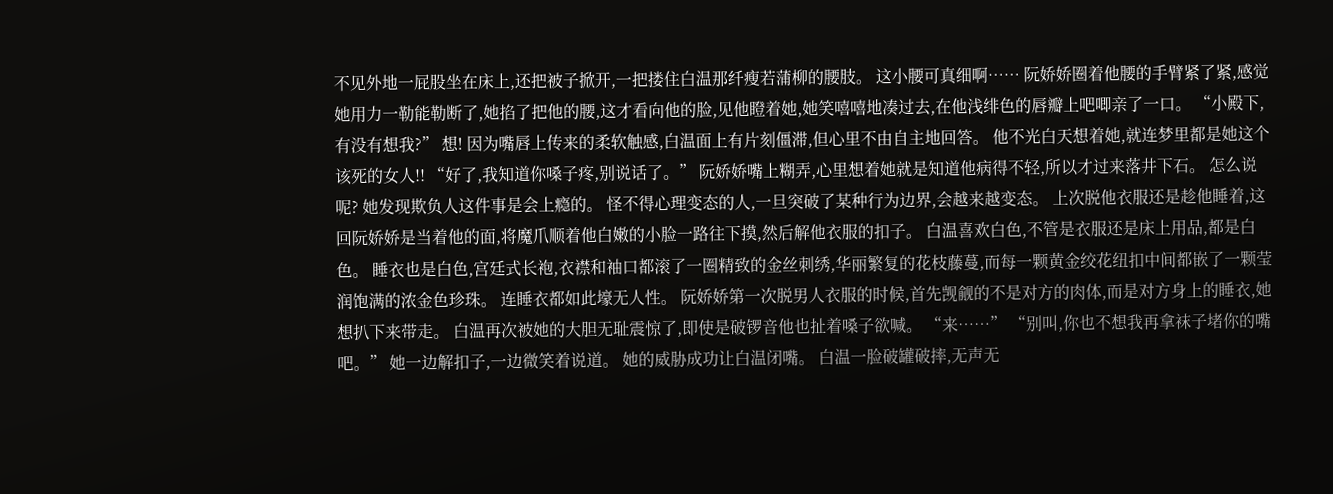不见外地一屁股坐在床上,还把被子掀开,一把搂住白温那纤瘦若蒲柳的腰肢。 这小腰可真细啊…… 阮娇娇圈着他腰的手臂紧了紧,感觉她用力一勒能勒断了,她掐了把他的腰,这才看向他的脸,见他瞪着她,她笑嘻嘻地凑过去,在他浅绯色的唇瓣上吧唧亲了一口。 “小殿下,有没有想我?” 想! 因为嘴唇上传来的柔软触感,白温面上有片刻僵滞,但心里不由自主地回答。 他不光白天想着她,就连梦里都是她这个该死的女人!! “好了,我知道你嗓子疼,别说话了。” 阮娇娇嘴上糊弄,心里想着她就是知道他病得不轻,所以才过来落井下石。 怎么说呢? 她发现欺负人这件事是会上瘾的。 怪不得心理变态的人,一旦突破了某种行为边界,会越来越变态。 上次脱他衣服还是趁他睡着,这回阮娇娇是当着他的面,将魔爪顺着他白嫩的小脸一路往下摸,然后解他衣服的扣子。 白温喜欢白色,不管是衣服还是床上用品,都是白色。 睡衣也是白色,宫廷式长袍,衣襟和袖口都滚了一圈精致的金丝刺绣,华丽繁复的花枝藤蔓,而每一颗黄金绞花纽扣中间都嵌了一颗莹润饱满的浓金色珍珠。 连睡衣都如此壕无人性。 阮娇娇第一次脱男人衣服的时候,首先觊觎的不是对方的肉体,而是对方身上的睡衣,她想扒下来带走。 白温再次被她的大胆无耻震惊了,即使是破锣音他也扯着嗓子欲喊。 “来……” “别叫,你也不想我再拿袜子堵你的嘴吧。” 她一边解扣子,一边微笑着说道。 她的威胁成功让白温闭嘴。 白温一脸破罐破摔,无声无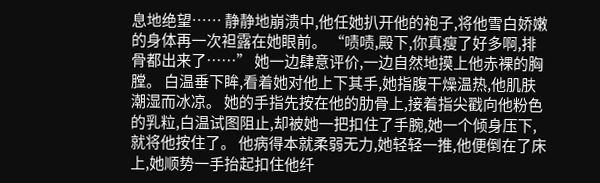息地绝望…… 静静地崩溃中,他任她扒开他的袍子,将他雪白娇嫩的身体再一次袒露在她眼前。 “啧啧,殿下,你真瘦了好多啊,排骨都出来了……” 她一边肆意评价,一边自然地摸上他赤裸的胸膛。 白温垂下眸,看着她对他上下其手,她指腹干燥温热,他肌肤潮湿而冰凉。 她的手指先按在他的肋骨上,接着指尖戳向他粉色的乳粒,白温试图阻止,却被她一把扣住了手腕,她一个倾身压下,就将他按住了。 他病得本就柔弱无力,她轻轻一推,他便倒在了床上,她顺势一手抬起扣住他纤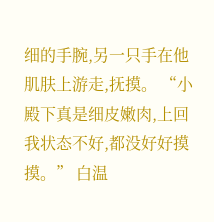细的手腕,另一只手在他肌肤上游走,抚摸。 “小殿下真是细皮嫩肉,上回我状态不好,都没好好摸摸。” 白温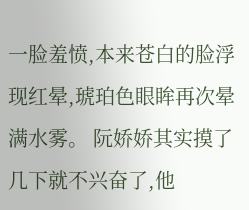一脸羞愤,本来苍白的脸浮现红晕,琥珀色眼眸再次晕满水雾。 阮娇娇其实摸了几下就不兴奋了,他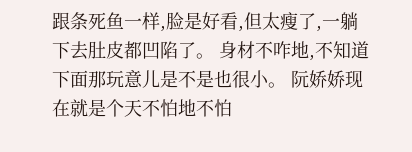跟条死鱼一样,脸是好看,但太瘦了,一躺下去肚皮都凹陷了。 身材不咋地,不知道下面那玩意儿是不是也很小。 阮娇娇现在就是个天不怕地不怕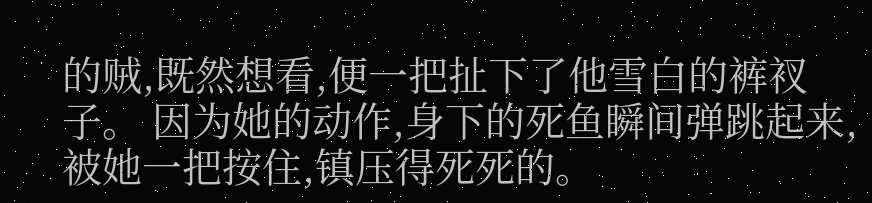的贼,既然想看,便一把扯下了他雪白的裤衩子。 因为她的动作,身下的死鱼瞬间弹跳起来,被她一把按住,镇压得死死的。